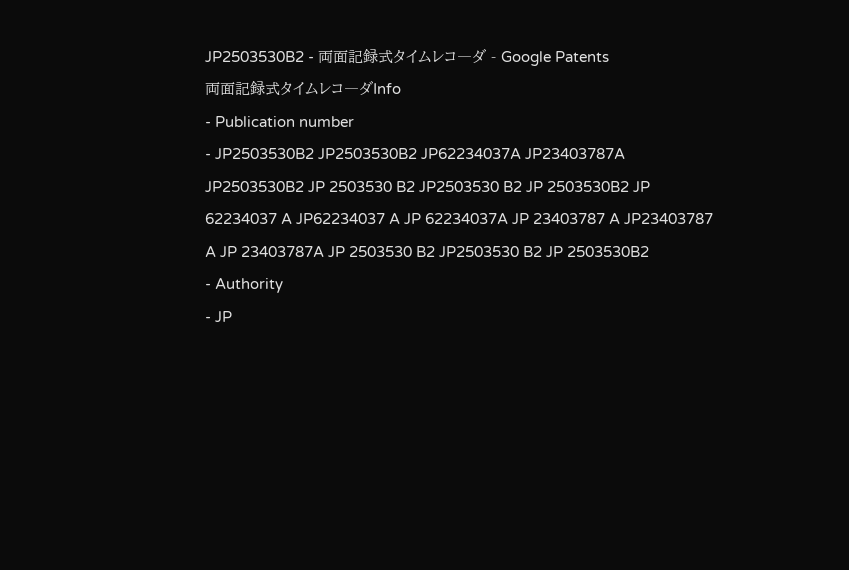JP2503530B2 - 両面記録式タイムレコ―ダ - Google Patents
両面記録式タイムレコ―ダInfo
- Publication number
- JP2503530B2 JP2503530B2 JP62234037A JP23403787A JP2503530B2 JP 2503530 B2 JP2503530 B2 JP 2503530B2 JP 62234037 A JP62234037 A JP 62234037A JP 23403787 A JP23403787 A JP 23403787A JP 2503530 B2 JP2503530 B2 JP 2503530B2
- Authority
- JP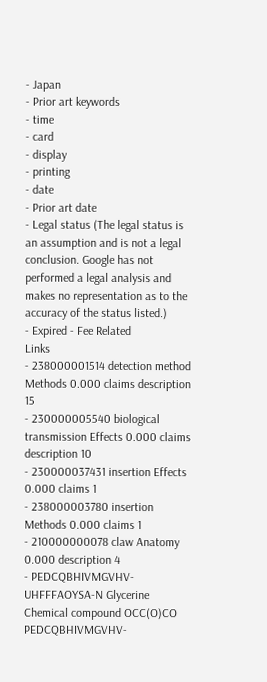- Japan
- Prior art keywords
- time
- card
- display
- printing
- date
- Prior art date
- Legal status (The legal status is an assumption and is not a legal conclusion. Google has not performed a legal analysis and makes no representation as to the accuracy of the status listed.)
- Expired - Fee Related
Links
- 238000001514 detection method Methods 0.000 claims description 15
- 230000005540 biological transmission Effects 0.000 claims description 10
- 230000037431 insertion Effects 0.000 claims 1
- 238000003780 insertion Methods 0.000 claims 1
- 210000000078 claw Anatomy 0.000 description 4
- PEDCQBHIVMGVHV-UHFFFAOYSA-N Glycerine Chemical compound OCC(O)CO PEDCQBHIVMGVHV-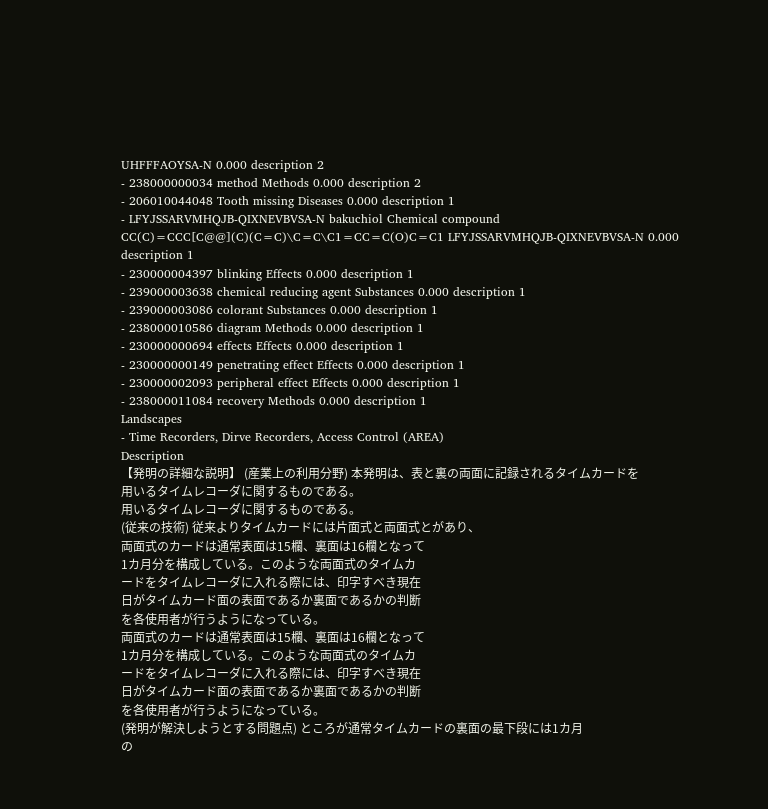UHFFFAOYSA-N 0.000 description 2
- 238000000034 method Methods 0.000 description 2
- 206010044048 Tooth missing Diseases 0.000 description 1
- LFYJSSARVMHQJB-QIXNEVBVSA-N bakuchiol Chemical compound CC(C)=CCC[C@@](C)(C=C)\C=C\C1=CC=C(O)C=C1 LFYJSSARVMHQJB-QIXNEVBVSA-N 0.000 description 1
- 230000004397 blinking Effects 0.000 description 1
- 239000003638 chemical reducing agent Substances 0.000 description 1
- 239000003086 colorant Substances 0.000 description 1
- 238000010586 diagram Methods 0.000 description 1
- 230000000694 effects Effects 0.000 description 1
- 230000000149 penetrating effect Effects 0.000 description 1
- 230000002093 peripheral effect Effects 0.000 description 1
- 238000011084 recovery Methods 0.000 description 1
Landscapes
- Time Recorders, Dirve Recorders, Access Control (AREA)
Description
【発明の詳細な説明】 (産業上の利用分野) 本発明は、表と裏の両面に記録されるタイムカードを
用いるタイムレコーダに関するものである。
用いるタイムレコーダに関するものである。
(従来の技術) 従来よりタイムカードには片面式と両面式とがあり、
両面式のカードは通常表面は15欄、裏面は16欄となって
1カ月分を構成している。このような両面式のタイムカ
ードをタイムレコーダに入れる際には、印字すべき現在
日がタイムカード面の表面であるか裏面であるかの判断
を各使用者が行うようになっている。
両面式のカードは通常表面は15欄、裏面は16欄となって
1カ月分を構成している。このような両面式のタイムカ
ードをタイムレコーダに入れる際には、印字すべき現在
日がタイムカード面の表面であるか裏面であるかの判断
を各使用者が行うようになっている。
(発明が解決しようとする問題点) ところが通常タイムカードの裏面の最下段には1カ月
の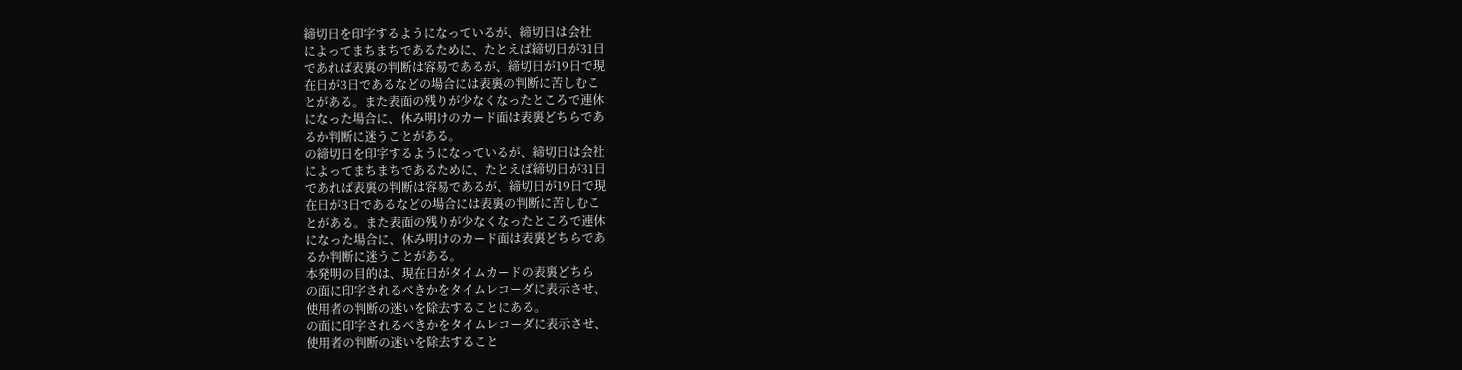締切日を印字するようになっているが、締切日は会社
によってまちまちであるために、たとえば締切日が31日
であれば表裏の判断は容易であるが、締切日が19日で現
在日が3日であるなどの場合には表裏の判断に苦しむこ
とがある。また表面の残りが少なくなったところで連休
になった場合に、休み明けのカード面は表裏どちらであ
るか判断に迷うことがある。
の締切日を印字するようになっているが、締切日は会社
によってまちまちであるために、たとえば締切日が31日
であれば表裏の判断は容易であるが、締切日が19日で現
在日が3日であるなどの場合には表裏の判断に苦しむこ
とがある。また表面の残りが少なくなったところで連休
になった場合に、休み明けのカード面は表裏どちらであ
るか判断に迷うことがある。
本発明の目的は、現在日がタイムカードの表裏どちら
の面に印字されるべきかをタイムレコーダに表示させ、
使用者の判断の迷いを除去することにある。
の面に印字されるべきかをタイムレコーダに表示させ、
使用者の判断の迷いを除去すること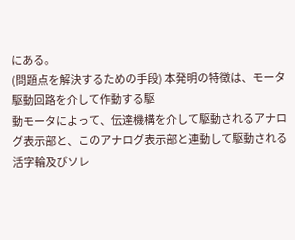にある。
(問題点を解決するための手段) 本発明の特徴は、モータ駆動回路を介して作動する駆
動モータによって、伝達機構を介して駆動されるアナロ
グ表示部と、このアナログ表示部と連動して駆動される
活字輪及びソレ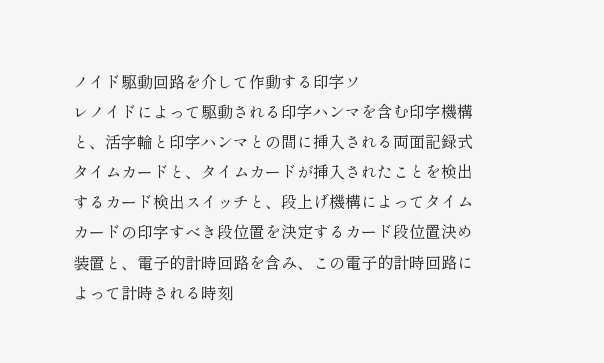ノイド駆動回路を介して作動する印字ソ
レノイドによって駆動される印字ハンマを含む印字機構
と、活字輪と印字ハンマとの間に挿入される両面記録式
タイムカードと、タイムカードが挿入されたことを検出
するカード検出スイッチと、段上げ機構によってタイム
カードの印字すべき段位置を決定するカード段位置決め
装置と、電子的計時回路を含み、この電子的計時回路に
よって計時される時刻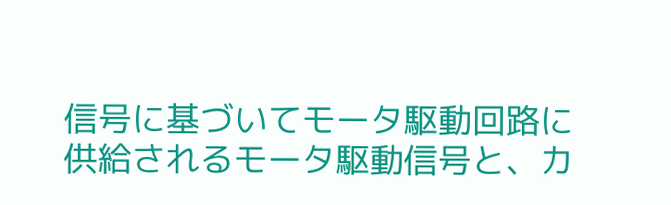信号に基づいてモータ駆動回路に
供給されるモータ駆動信号と、カ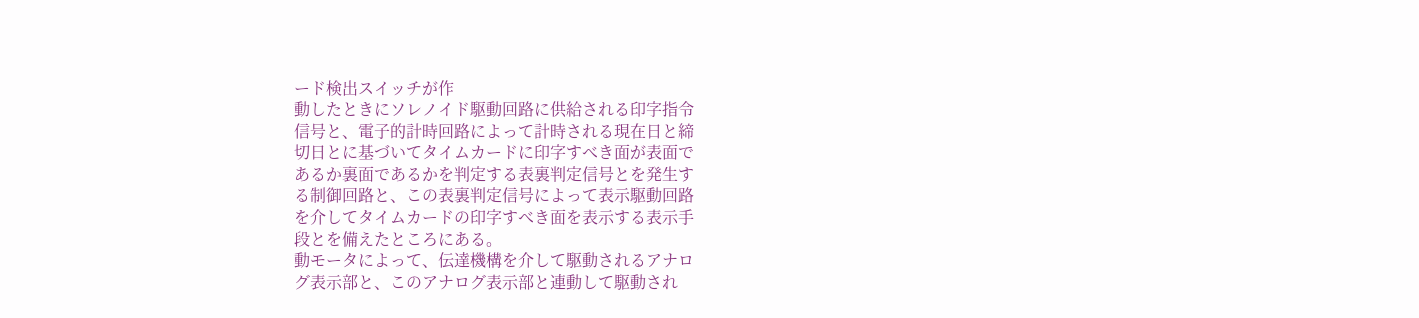ード検出スイッチが作
動したときにソレノイド駆動回路に供給される印字指令
信号と、電子的計時回路によって計時される現在日と締
切日とに基づいてタイムカードに印字すべき面が表面で
あるか裏面であるかを判定する表裏判定信号とを発生す
る制御回路と、この表裏判定信号によって表示駆動回路
を介してタイムカードの印字すべき面を表示する表示手
段とを備えたところにある。
動モータによって、伝達機構を介して駆動されるアナロ
グ表示部と、このアナログ表示部と連動して駆動され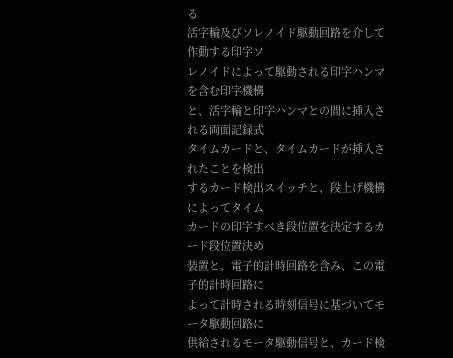る
活字輪及びソレノイド駆動回路を介して作動する印字ソ
レノイドによって駆動される印字ハンマを含む印字機構
と、活字輪と印字ハンマとの間に挿入される両面記録式
タイムカードと、タイムカードが挿入されたことを検出
するカード検出スイッチと、段上げ機構によってタイム
カードの印字すべき段位置を決定するカード段位置決め
装置と、電子的計時回路を含み、この電子的計時回路に
よって計時される時刻信号に基づいてモータ駆動回路に
供給されるモータ駆動信号と、カード検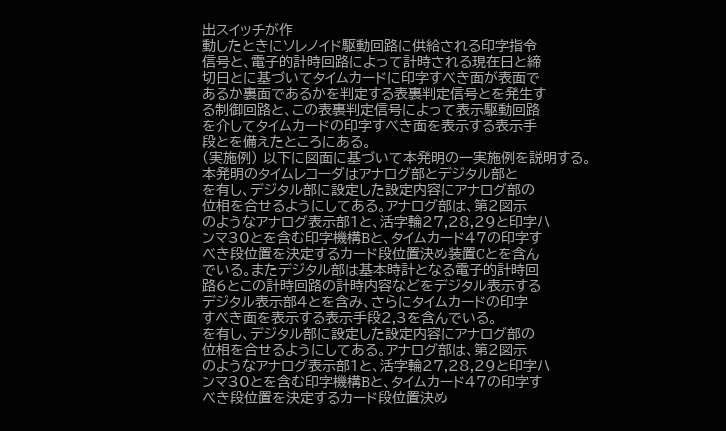出スイッチが作
動したときにソレノイド駆動回路に供給される印字指令
信号と、電子的計時回路によって計時される現在日と締
切日とに基づいてタイムカードに印字すべき面が表面で
あるか裏面であるかを判定する表裏判定信号とを発生す
る制御回路と、この表裏判定信号によって表示駆動回路
を介してタイムカードの印字すべき面を表示する表示手
段とを備えたところにある。
(実施例) 以下に図面に基づいて本発明の一実施例を説明する。
本発明のタイムレコーダはアナログ部とデジタル部と
を有し、デジタル部に設定した設定内容にアナログ部の
位相を合せるようにしてある。アナログ部は、第2図示
のようなアナログ表示部1と、活字輪27,28,29と印字ハ
ンマ30とを含む印字機構Bと、タイムカード47の印字す
べき段位置を決定するカード段位置決め装置Cとを含ん
でいる。またデジタル部は基本時計となる電子的計時回
路6とこの計時回路の計時内容などをデジタル表示する
デジタル表示部4とを含み、さらにタイムカードの印字
すべき面を表示する表示手段2,3を含んでいる。
を有し、デジタル部に設定した設定内容にアナログ部の
位相を合せるようにしてある。アナログ部は、第2図示
のようなアナログ表示部1と、活字輪27,28,29と印字ハ
ンマ30とを含む印字機構Bと、タイムカード47の印字す
べき段位置を決定するカード段位置決め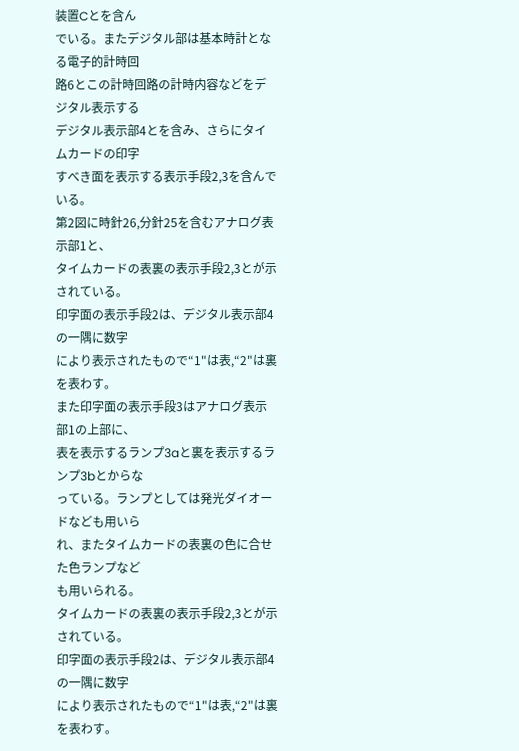装置Cとを含ん
でいる。またデジタル部は基本時計となる電子的計時回
路6とこの計時回路の計時内容などをデジタル表示する
デジタル表示部4とを含み、さらにタイムカードの印字
すべき面を表示する表示手段2,3を含んでいる。
第2図に時針26,分針25を含むアナログ表示部1と、
タイムカードの表裏の表示手段2,3とが示されている。
印字面の表示手段2は、デジタル表示部4の一隅に数字
により表示されたもので“1"は表,“2"は裏を表わす。
また印字面の表示手段3はアナログ表示部1の上部に、
表を表示するランプ3aと裏を表示するランプ3bとからな
っている。ランプとしては発光ダイオードなども用いら
れ、またタイムカードの表裏の色に合せた色ランプなど
も用いられる。
タイムカードの表裏の表示手段2,3とが示されている。
印字面の表示手段2は、デジタル表示部4の一隅に数字
により表示されたもので“1"は表,“2"は裏を表わす。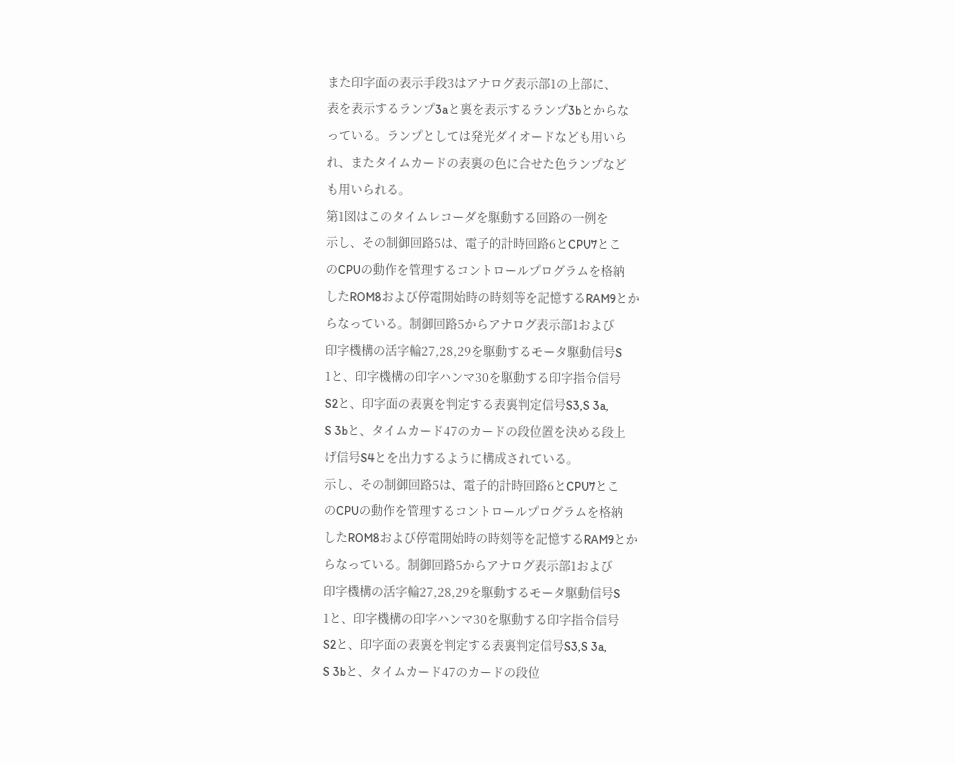また印字面の表示手段3はアナログ表示部1の上部に、
表を表示するランプ3aと裏を表示するランプ3bとからな
っている。ランプとしては発光ダイオードなども用いら
れ、またタイムカードの表裏の色に合せた色ランプなど
も用いられる。
第1図はこのタイムレコーダを駆動する回路の一例を
示し、その制御回路5は、電子的計時回路6とCPU7とこ
のCPUの動作を管理するコントロールプログラムを格納
したROM8および停電開始時の時刻等を記憶するRAM9とか
らなっている。制御回路5からアナログ表示部1および
印字機構の活字輪27,28,29を駆動するモータ駆動信号S
1と、印字機構の印字ハンマ30を駆動する印字指令信号
S2と、印字面の表裏を判定する表裏判定信号S3,S 3a,
S 3bと、タイムカード47のカードの段位置を決める段上
げ信号S4とを出力するように構成されている。
示し、その制御回路5は、電子的計時回路6とCPU7とこ
のCPUの動作を管理するコントロールプログラムを格納
したROM8および停電開始時の時刻等を記憶するRAM9とか
らなっている。制御回路5からアナログ表示部1および
印字機構の活字輪27,28,29を駆動するモータ駆動信号S
1と、印字機構の印字ハンマ30を駆動する印字指令信号
S2と、印字面の表裏を判定する表裏判定信号S3,S 3a,
S 3bと、タイムカード47のカードの段位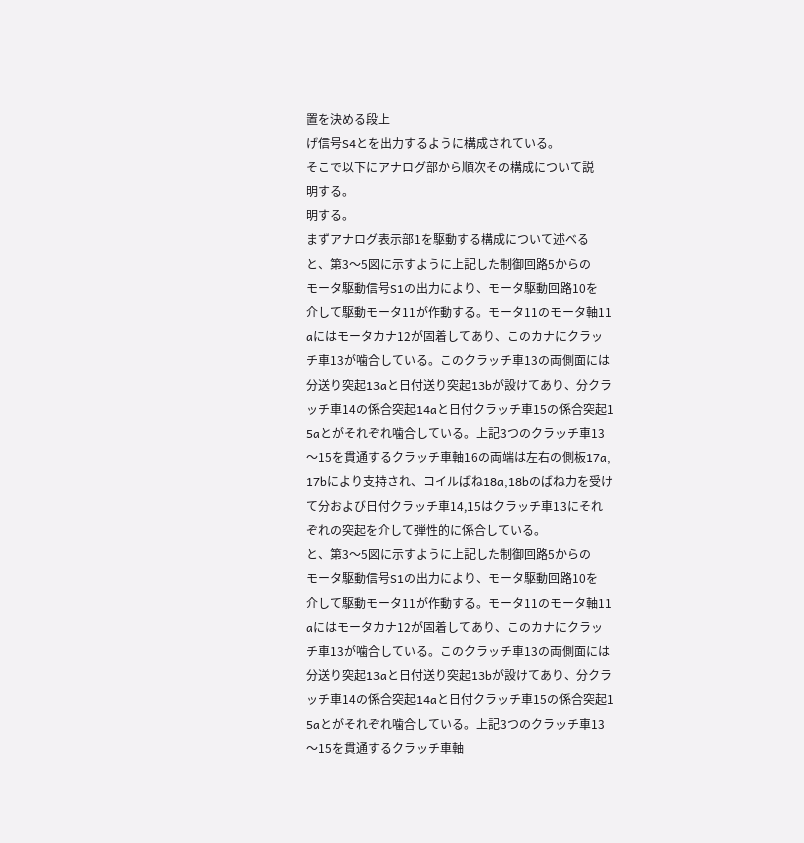置を決める段上
げ信号S4とを出力するように構成されている。
そこで以下にアナログ部から順次その構成について説
明する。
明する。
まずアナログ表示部1を駆動する構成について述べる
と、第3〜5図に示すように上記した制御回路5からの
モータ駆動信号S1の出力により、モータ駆動回路10を
介して駆動モータ11が作動する。モータ11のモータ軸11
aにはモータカナ12が固着してあり、このカナにクラッ
チ車13が噛合している。このクラッチ車13の両側面には
分送り突起13aと日付送り突起13bが設けてあり、分クラ
ッチ車14の係合突起14aと日付クラッチ車15の係合突起1
5aとがそれぞれ噛合している。上記3つのクラッチ車13
〜15を貫通するクラッチ車軸16の両端は左右の側板17a,
17bにより支持され、コイルばね18a,18bのばね力を受け
て分および日付クラッチ車14,15はクラッチ車13にそれ
ぞれの突起を介して弾性的に係合している。
と、第3〜5図に示すように上記した制御回路5からの
モータ駆動信号S1の出力により、モータ駆動回路10を
介して駆動モータ11が作動する。モータ11のモータ軸11
aにはモータカナ12が固着してあり、このカナにクラッ
チ車13が噛合している。このクラッチ車13の両側面には
分送り突起13aと日付送り突起13bが設けてあり、分クラ
ッチ車14の係合突起14aと日付クラッチ車15の係合突起1
5aとがそれぞれ噛合している。上記3つのクラッチ車13
〜15を貫通するクラッチ車軸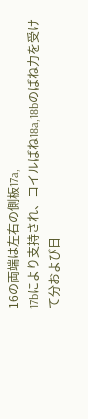16の両端は左右の側板17a,
17bにより支持され、コイルばね18a,18bのばね力を受け
て分および日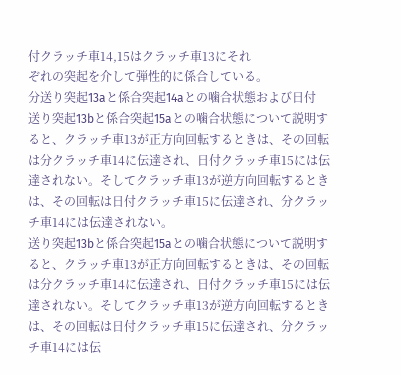付クラッチ車14,15はクラッチ車13にそれ
ぞれの突起を介して弾性的に係合している。
分送り突起13aと係合突起14aとの噛合状態および日付
送り突起13bと係合突起15aとの噛合状態について説明す
ると、クラッチ車13が正方向回転するときは、その回転
は分クラッチ車14に伝達され、日付クラッチ車15には伝
達されない。そしてクラッチ車13が逆方向回転するとき
は、その回転は日付クラッチ車15に伝達され、分クラッ
チ車14には伝達されない。
送り突起13bと係合突起15aとの噛合状態について説明す
ると、クラッチ車13が正方向回転するときは、その回転
は分クラッチ車14に伝達され、日付クラッチ車15には伝
達されない。そしてクラッチ車13が逆方向回転するとき
は、その回転は日付クラッチ車15に伝達され、分クラッ
チ車14には伝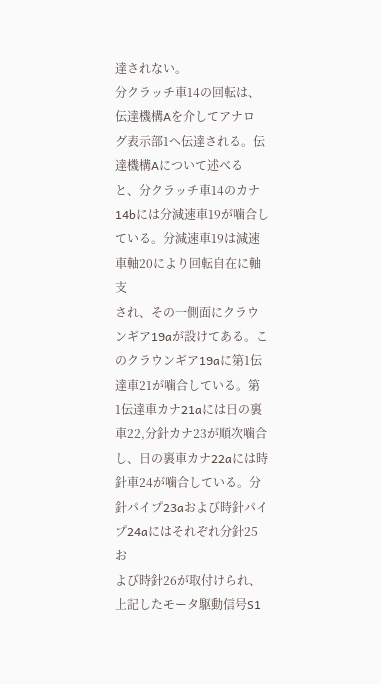達されない。
分クラッチ車14の回転は、伝達機構Aを介してアナロ
グ表示部1へ伝達される。伝達機構Aについて述べる
と、分クラッチ車14のカナ14bには分減速車19が噛合し
ている。分減速車19は減速車軸20により回転自在に軸支
され、その一側面にクラウンギア19aが設けてある。こ
のクラウンギア19aに第1伝達車21が噛合している。第
1伝達車カナ21aには日の裏車22,分針カナ23が順次噛合
し、日の裏車カナ22aには時針車24が噛合している。分
針パイプ23aおよび時針パイプ24aにはそれぞれ分針25お
よび時針26が取付けられ、上記したモータ駆動信号S1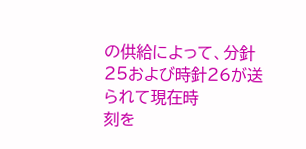の供給によって、分針25および時針26が送られて現在時
刻を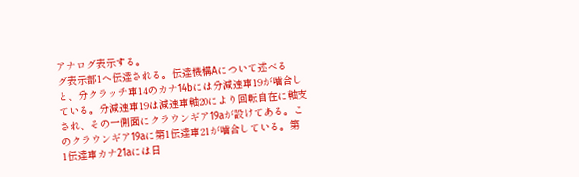アナログ表示する。
グ表示部1へ伝達される。伝達機構Aについて述べる
と、分クラッチ車14のカナ14bには分減速車19が噛合し
ている。分減速車19は減速車軸20により回転自在に軸支
され、その一側面にクラウンギア19aが設けてある。こ
のクラウンギア19aに第1伝達車21が噛合している。第
1伝達車カナ21aには日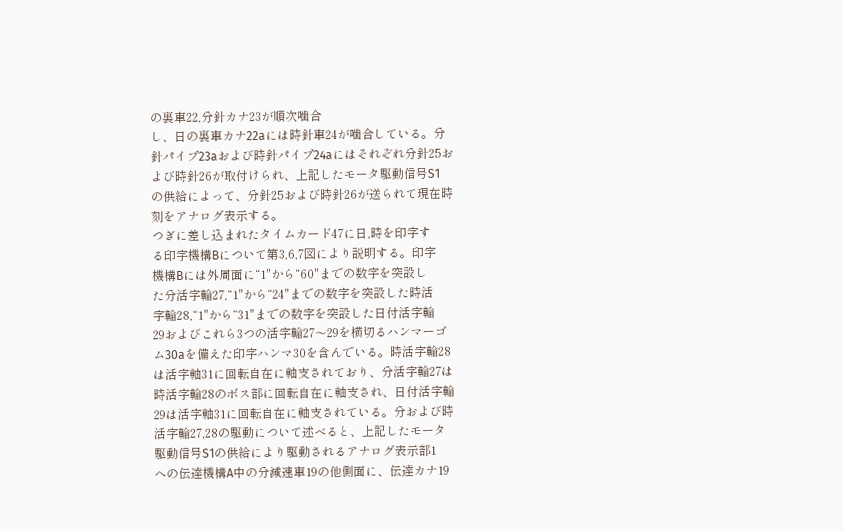の裏車22,分針カナ23が順次噛合
し、日の裏車カナ22aには時針車24が噛合している。分
針パイプ23aおよび時針パイプ24aにはそれぞれ分針25お
よび時針26が取付けられ、上記したモータ駆動信号S1
の供給によって、分針25および時針26が送られて現在時
刻をアナログ表示する。
つぎに差し込まれたタイムカード47に日,時を印字す
る印字機構Bについて第3,6,7図により説明する。印字
機構Bには外周面に“1"から“60"までの数字を突設し
た分活字輪27,“1"から“24"までの数字を突設した時活
字輪28,“1"から“31"までの数字を突設した日付活字輪
29およびこれら3つの活字輪27〜29を横切るハンマーゴ
ム30aを備えた印字ハンマ30を含んでいる。時活字輪28
は活字軸31に回転自在に軸支されており、分活字輪27は
時活字輪28のボス部に回転自在に軸支され、日付活字輪
29は活字軸31に回転自在に軸支されている。分および時
活字輪27,28の駆動について述べると、上記したモータ
駆動信号S1の供給により駆動されるアナログ表示部1
への伝達機構A中の分減速車19の他側面に、伝達カナ19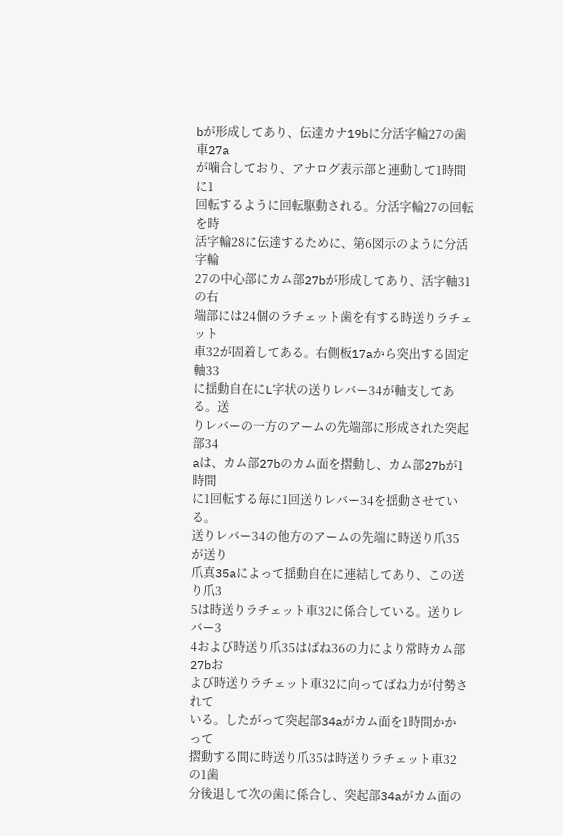bが形成してあり、伝達カナ19bに分活字輪27の歯車27a
が噛合しており、アナログ表示部と連動して1時間に1
回転するように回転駆動される。分活字輪27の回転を時
活字輪28に伝達するために、第6図示のように分活字輪
27の中心部にカム部27bが形成してあり、活字軸31の右
端部には24個のラチェット歯を有する時送りラチェット
車32が固着してある。右側板17aから突出する固定軸33
に揺動自在にL字状の送りレバー34が軸支してある。送
りレバーの一方のアームの先端部に形成された突起部34
aは、カム部27bのカム面を摺動し、カム部27bが1時間
に1回転する毎に1回送りレバー34を揺動させている。
送りレバー34の他方のアームの先端に時送り爪35が送り
爪真35aによって揺動自在に連結してあり、この送り爪3
5は時送りラチェット車32に係合している。送りレバー3
4および時送り爪35はばね36の力により常時カム部27bお
よび時送りラチェット車32に向ってばね力が付勢されて
いる。したがって突起部34aがカム面を1時間かかって
摺動する間に時送り爪35は時送りラチェット車32の1歯
分後退して次の歯に係合し、突起部34aがカム面の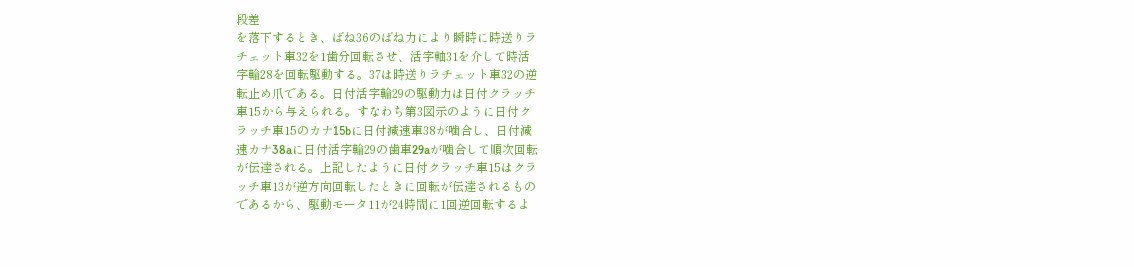段差
を落下するとき、ばね36のばね力により瞬時に時送りラ
チェット車32を1歯分回転させ、活字軸31を介して時活
字輪28を回転駆動する。37は時送りラチェット車32の逆
転止め爪である。日付活字輪29の駆動力は日付クラッチ
車15から与えられる。すなわち第3図示のように日付ク
ラッチ車15のカナ15bに日付減速車38が噛合し、日付減
速カナ38aに日付活字輪29の歯車29aが噛合して順次回転
が伝達される。上記したように日付クラッチ車15はクラ
ッチ車13が逆方向回転したときに回転が伝達されるもの
であるから、駆動モータ11が24時間に1回逆回転するよ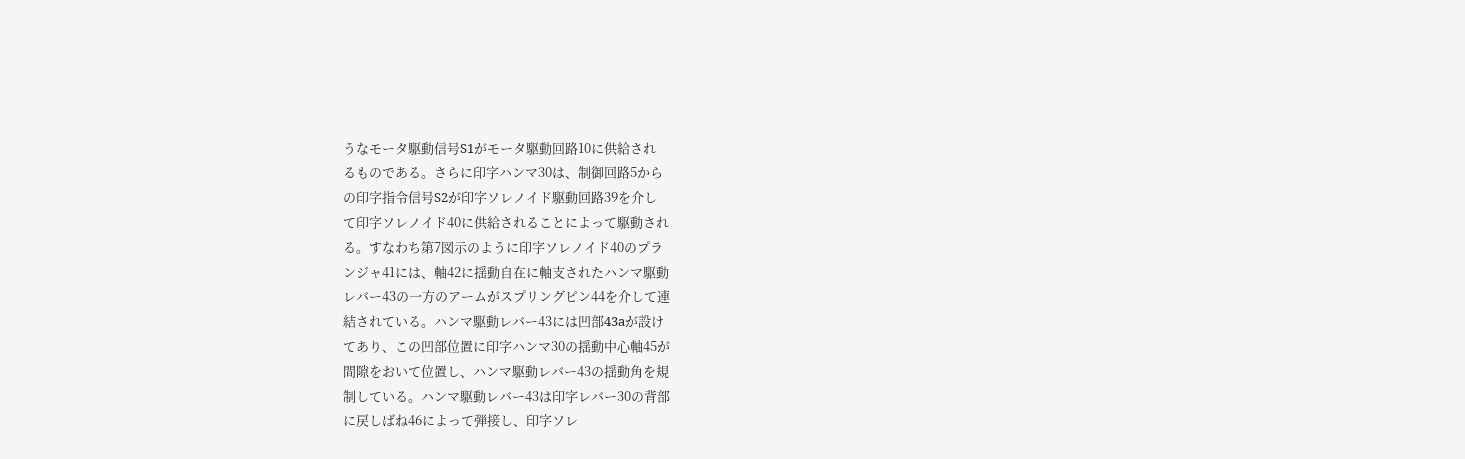うなモータ駆動信号S1がモータ駆動回路10に供給され
るものである。さらに印字ハンマ30は、制御回路5から
の印字指令信号S2が印字ソレノイド駆動回路39を介し
て印字ソレノイド40に供給されることによって駆動され
る。すなわち第7図示のように印字ソレノイド40のプラ
ンジャ41には、軸42に揺動自在に軸支されたハンマ駆動
レバー43の一方のアームがスプリングピン44を介して連
結されている。ハンマ駆動レバー43には凹部43aが設け
てあり、この凹部位置に印字ハンマ30の揺動中心軸45が
間隙をおいて位置し、ハンマ駆動レバー43の揺動角を規
制している。ハンマ駆動レバー43は印字レバー30の背部
に戻しばね46によって弾接し、印字ソレ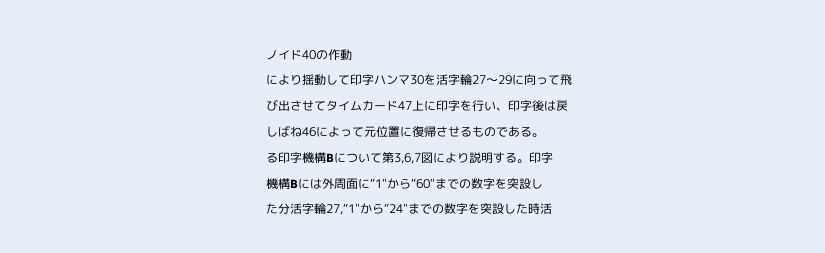ノイド40の作動
により揺動して印字ハンマ30を活字輪27〜29に向って飛
び出させてタイムカード47上に印字を行い、印字後は戻
しばね46によって元位置に復帰させるものである。
る印字機構Bについて第3,6,7図により説明する。印字
機構Bには外周面に“1"から“60"までの数字を突設し
た分活字輪27,“1"から“24"までの数字を突設した時活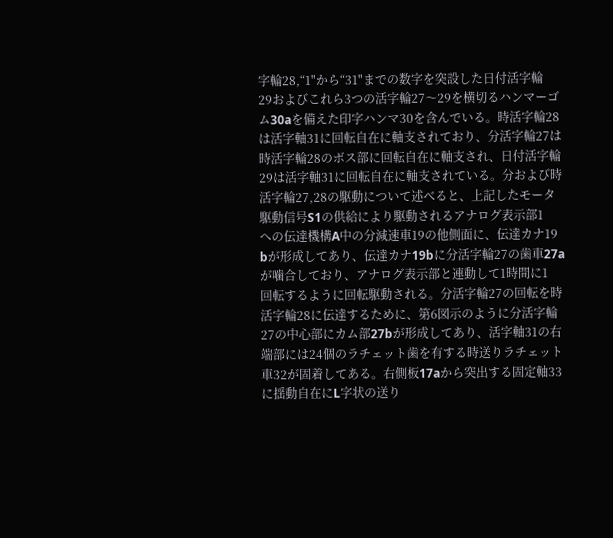字輪28,“1"から“31"までの数字を突設した日付活字輪
29およびこれら3つの活字輪27〜29を横切るハンマーゴ
ム30aを備えた印字ハンマ30を含んでいる。時活字輪28
は活字軸31に回転自在に軸支されており、分活字輪27は
時活字輪28のボス部に回転自在に軸支され、日付活字輪
29は活字軸31に回転自在に軸支されている。分および時
活字輪27,28の駆動について述べると、上記したモータ
駆動信号S1の供給により駆動されるアナログ表示部1
への伝達機構A中の分減速車19の他側面に、伝達カナ19
bが形成してあり、伝達カナ19bに分活字輪27の歯車27a
が噛合しており、アナログ表示部と連動して1時間に1
回転するように回転駆動される。分活字輪27の回転を時
活字輪28に伝達するために、第6図示のように分活字輪
27の中心部にカム部27bが形成してあり、活字軸31の右
端部には24個のラチェット歯を有する時送りラチェット
車32が固着してある。右側板17aから突出する固定軸33
に揺動自在にL字状の送り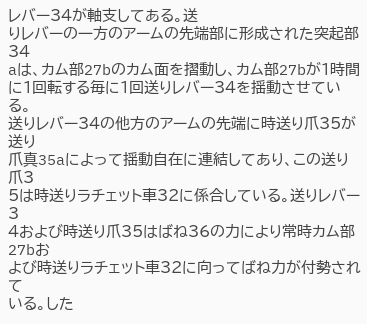レバー34が軸支してある。送
りレバーの一方のアームの先端部に形成された突起部34
aは、カム部27bのカム面を摺動し、カム部27bが1時間
に1回転する毎に1回送りレバー34を揺動させている。
送りレバー34の他方のアームの先端に時送り爪35が送り
爪真35aによって揺動自在に連結してあり、この送り爪3
5は時送りラチェット車32に係合している。送りレバー3
4および時送り爪35はばね36の力により常時カム部27bお
よび時送りラチェット車32に向ってばね力が付勢されて
いる。した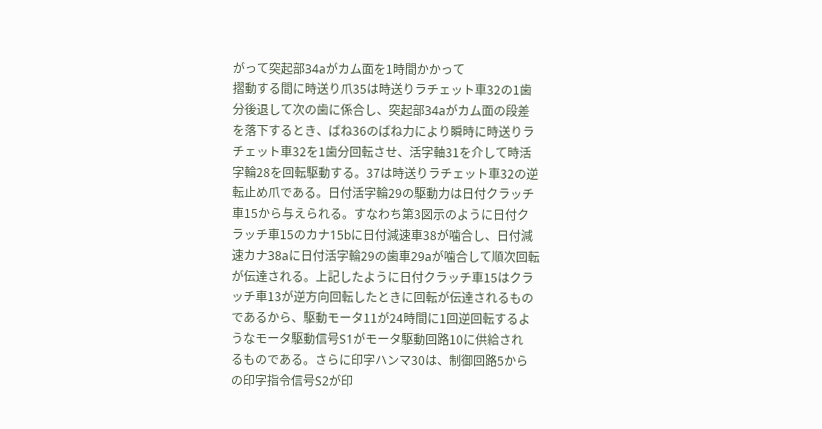がって突起部34aがカム面を1時間かかって
摺動する間に時送り爪35は時送りラチェット車32の1歯
分後退して次の歯に係合し、突起部34aがカム面の段差
を落下するとき、ばね36のばね力により瞬時に時送りラ
チェット車32を1歯分回転させ、活字軸31を介して時活
字輪28を回転駆動する。37は時送りラチェット車32の逆
転止め爪である。日付活字輪29の駆動力は日付クラッチ
車15から与えられる。すなわち第3図示のように日付ク
ラッチ車15のカナ15bに日付減速車38が噛合し、日付減
速カナ38aに日付活字輪29の歯車29aが噛合して順次回転
が伝達される。上記したように日付クラッチ車15はクラ
ッチ車13が逆方向回転したときに回転が伝達されるもの
であるから、駆動モータ11が24時間に1回逆回転するよ
うなモータ駆動信号S1がモータ駆動回路10に供給され
るものである。さらに印字ハンマ30は、制御回路5から
の印字指令信号S2が印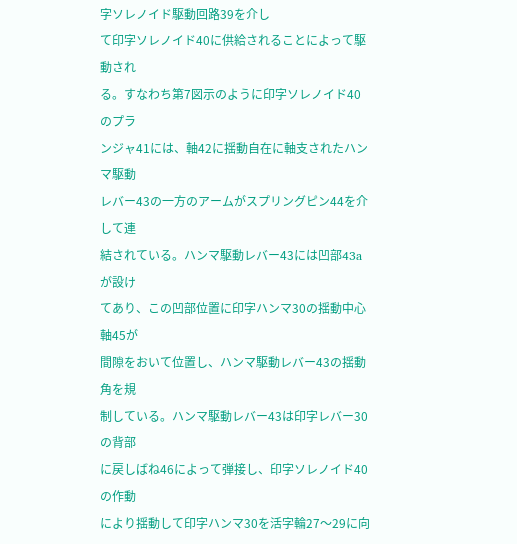字ソレノイド駆動回路39を介し
て印字ソレノイド40に供給されることによって駆動され
る。すなわち第7図示のように印字ソレノイド40のプラ
ンジャ41には、軸42に揺動自在に軸支されたハンマ駆動
レバー43の一方のアームがスプリングピン44を介して連
結されている。ハンマ駆動レバー43には凹部43aが設け
てあり、この凹部位置に印字ハンマ30の揺動中心軸45が
間隙をおいて位置し、ハンマ駆動レバー43の揺動角を規
制している。ハンマ駆動レバー43は印字レバー30の背部
に戻しばね46によって弾接し、印字ソレノイド40の作動
により揺動して印字ハンマ30を活字輪27〜29に向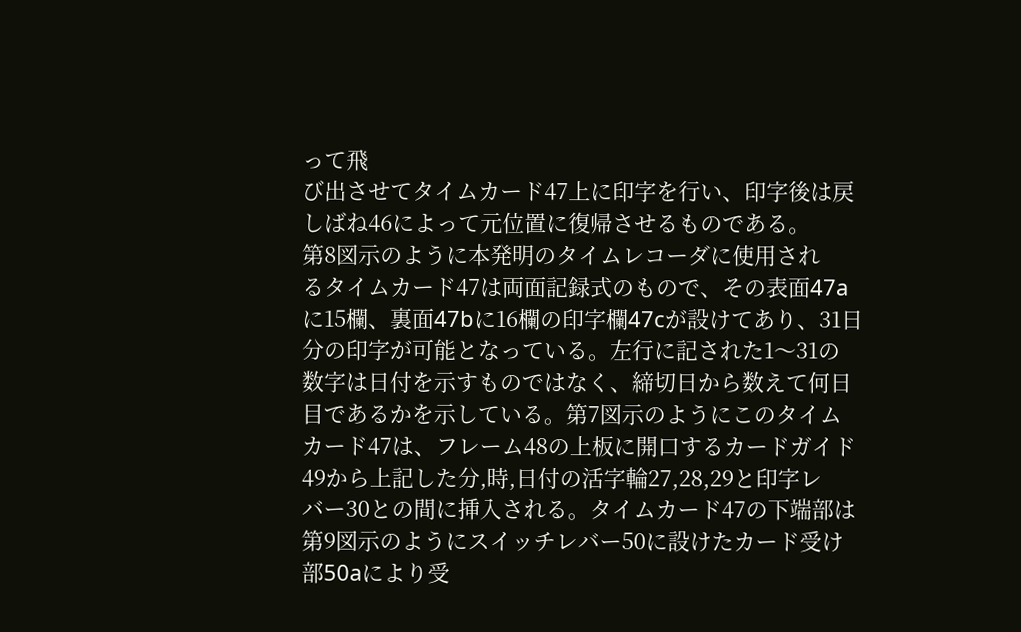って飛
び出させてタイムカード47上に印字を行い、印字後は戻
しばね46によって元位置に復帰させるものである。
第8図示のように本発明のタイムレコーダに使用され
るタイムカード47は両面記録式のもので、その表面47a
に15欄、裏面47bに16欄の印字欄47cが設けてあり、31日
分の印字が可能となっている。左行に記された1〜31の
数字は日付を示すものではなく、締切日から数えて何日
目であるかを示している。第7図示のようにこのタイム
カード47は、フレーム48の上板に開口するカードガイド
49から上記した分,時,日付の活字輪27,28,29と印字レ
バー30との間に挿入される。タイムカード47の下端部は
第9図示のようにスイッチレバー50に設けたカード受け
部50aにより受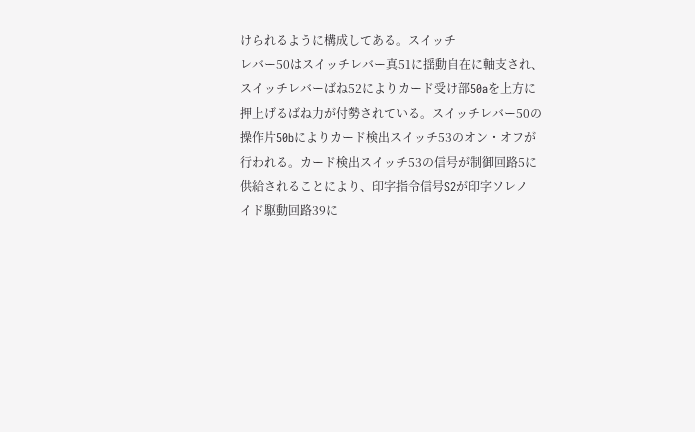けられるように構成してある。スイッチ
レバー50はスイッチレバー真51に揺動自在に軸支され、
スイッチレバーばね52によりカード受け部50aを上方に
押上げるばね力が付勢されている。スイッチレバー50の
操作片50bによりカード検出スイッチ53のオン・オフが
行われる。カード検出スイッチ53の信号が制御回路5に
供給されることにより、印字指令信号S2が印字ソレノ
イド駆動回路39に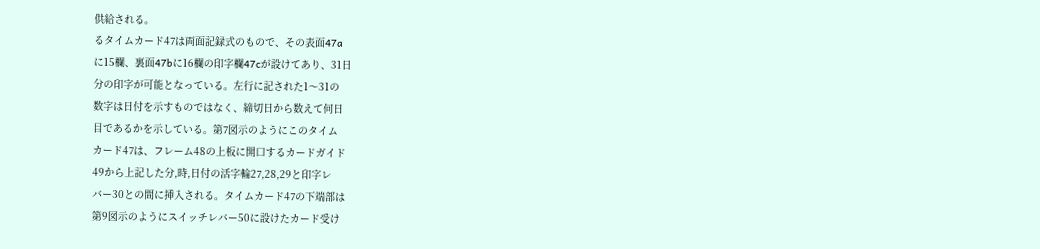供給される。
るタイムカード47は両面記録式のもので、その表面47a
に15欄、裏面47bに16欄の印字欄47cが設けてあり、31日
分の印字が可能となっている。左行に記された1〜31の
数字は日付を示すものではなく、締切日から数えて何日
目であるかを示している。第7図示のようにこのタイム
カード47は、フレーム48の上板に開口するカードガイド
49から上記した分,時,日付の活字輪27,28,29と印字レ
バー30との間に挿入される。タイムカード47の下端部は
第9図示のようにスイッチレバー50に設けたカード受け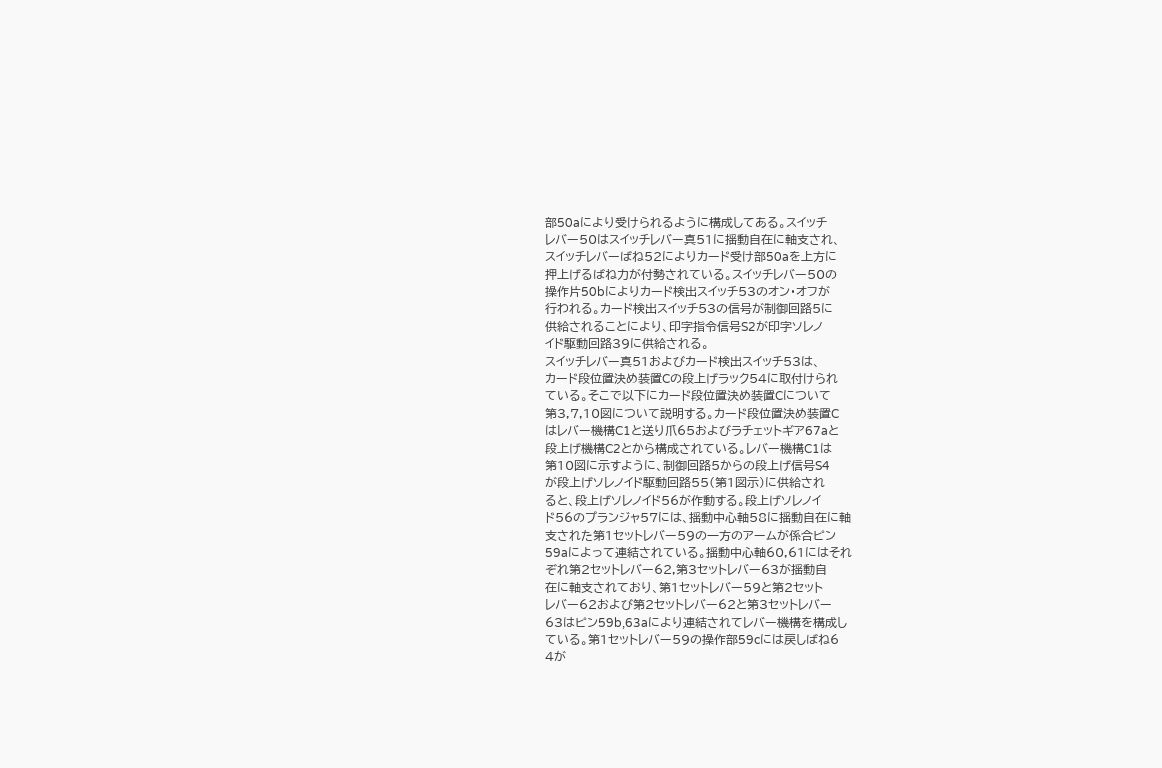部50aにより受けられるように構成してある。スイッチ
レバー50はスイッチレバー真51に揺動自在に軸支され、
スイッチレバーばね52によりカード受け部50aを上方に
押上げるばね力が付勢されている。スイッチレバー50の
操作片50bによりカード検出スイッチ53のオン・オフが
行われる。カード検出スイッチ53の信号が制御回路5に
供給されることにより、印字指令信号S2が印字ソレノ
イド駆動回路39に供給される。
スイッチレバー真51およびカード検出スイッチ53は、
カード段位置決め装置Cの段上げラック54に取付けられ
ている。そこで以下にカード段位置決め装置Cについて
第3,7,10図について説明する。カード段位置決め装置C
はレバー機構C1と送り爪65およびラチェットギア67aと
段上げ機構C2とから構成されている。レバー機構C1は
第10図に示すように、制御回路5からの段上げ信号S4
が段上げソレノイド駆動回路55(第1図示)に供給され
ると、段上げソレノイド56が作動する。段上げソレノイ
ド56のプランジャ57には、揺動中心軸58に揺動自在に軸
支された第1セットレバー59の一方のアームが係合ピン
59aによって連結されている。揺動中心軸60,61にはそれ
ぞれ第2セットレバー62,第3セットレバー63が揺動自
在に軸支されており、第1セットレバー59と第2セット
レバー62および第2セットレバー62と第3セットレバー
63はピン59b,63aにより連結されてレバー機構を構成し
ている。第1セットレバー59の操作部59cには戻しばね6
4が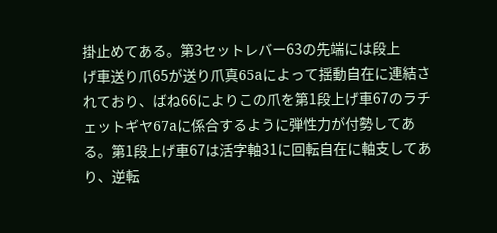掛止めてある。第3セットレバー63の先端には段上
げ車送り爪65が送り爪真65aによって揺動自在に連結さ
れており、ばね66によりこの爪を第1段上げ車67のラチ
ェットギヤ67aに係合するように弾性力が付勢してあ
る。第1段上げ車67は活字軸31に回転自在に軸支してあ
り、逆転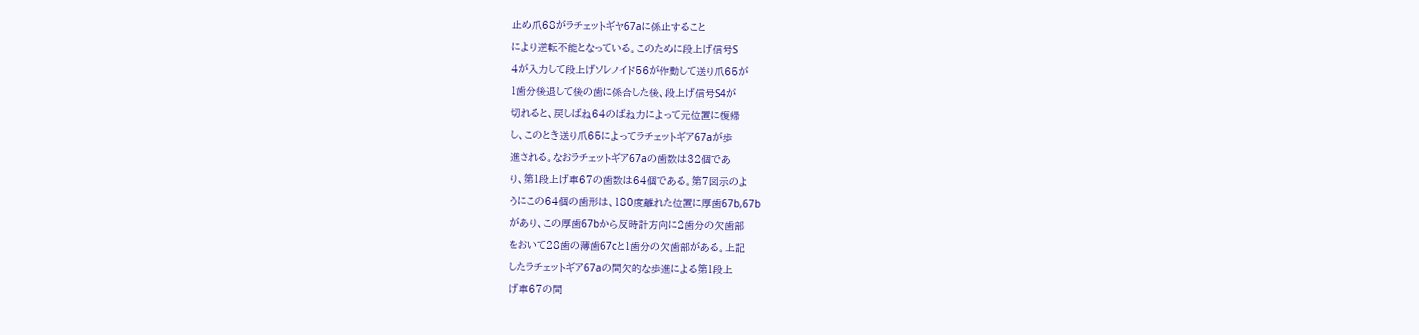止め爪68がラチェットギヤ67aに係止すること
により逆転不能となっている。このために段上げ信号S
4が入力して段上げソレノイド56が作動して送り爪65が
1歯分後退して後の歯に係合した後、段上げ信号S4が
切れると、戻しばね64のばね力によって元位置に復帰
し、このとき送り爪65によってラチェットギア67aが歩
進される。なおラチェットギア67aの歯数は32個であ
り、第1段上げ車67の歯数は64個である。第7図示のよ
うにこの64個の歯形は、180度離れた位置に厚歯67b,67b
があり、この厚歯67bから反時計方向に2歯分の欠歯部
をおいて28歯の薄歯67cと1歯分の欠歯部がある。上記
したラチェットギア67aの間欠的な歩進による第1段上
げ車67の間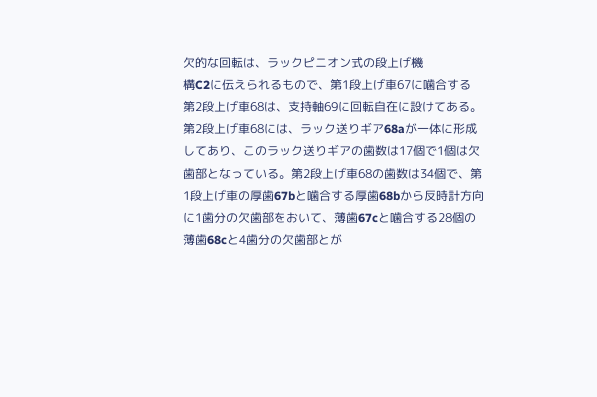欠的な回転は、ラックピニオン式の段上げ機
構C2に伝えられるもので、第1段上げ車67に噛合する
第2段上げ車68は、支持軸69に回転自在に設けてある。
第2段上げ車68には、ラック送りギア68aが一体に形成
してあり、このラック送りギアの歯数は17個で1個は欠
歯部となっている。第2段上げ車68の歯数は34個で、第
1段上げ車の厚歯67bと噛合する厚歯68bから反時計方向
に1歯分の欠歯部をおいて、薄歯67cと噛合する28個の
薄歯68cと4歯分の欠歯部とが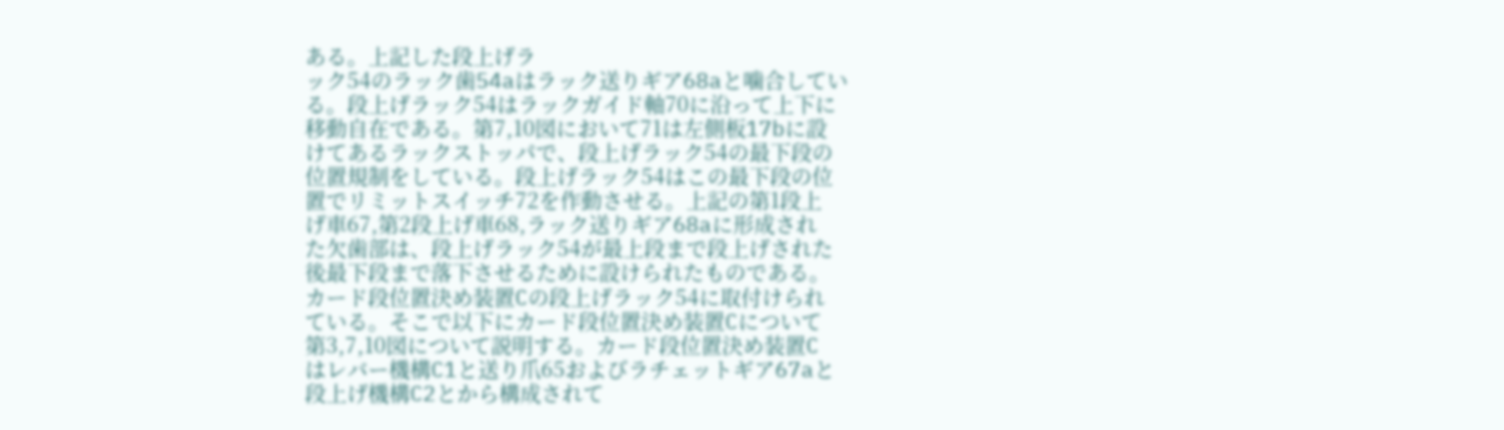ある。上記した段上げラ
ック54のラック歯54aはラック送りギア68aと噛合してい
る。段上げラック54はラックガイド軸70に沿って上下に
移動自在である。第7,10図において71は左側板17bに設
けてあるラックストッパで、段上げラック54の最下段の
位置規制をしている。段上げラック54はこの最下段の位
置でリミットスイッチ72を作動させる。上記の第1段上
げ車67,第2段上げ車68,ラック送りギア68aに形成され
た欠歯部は、段上げラック54が最上段まで段上げされた
後最下段まで落下させるために設けられたものである。
カード段位置決め装置Cの段上げラック54に取付けられ
ている。そこで以下にカード段位置決め装置Cについて
第3,7,10図について説明する。カード段位置決め装置C
はレバー機構C1と送り爪65およびラチェットギア67aと
段上げ機構C2とから構成されて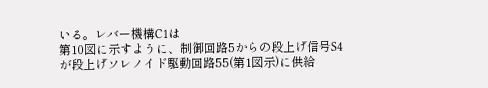いる。レバー機構C1は
第10図に示すように、制御回路5からの段上げ信号S4
が段上げソレノイド駆動回路55(第1図示)に供給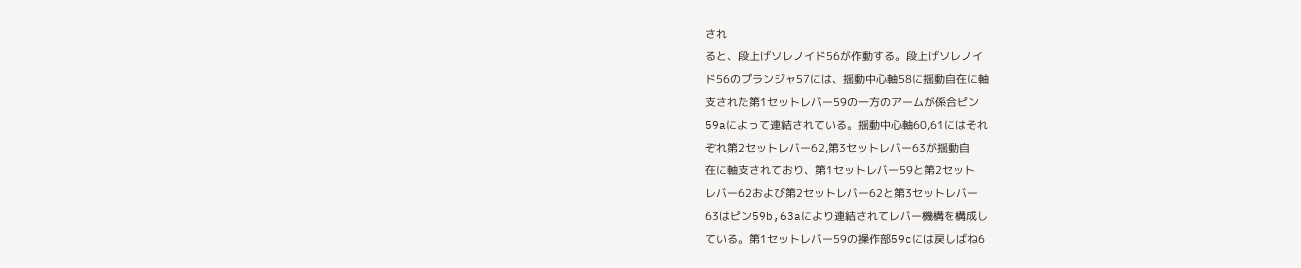され
ると、段上げソレノイド56が作動する。段上げソレノイ
ド56のプランジャ57には、揺動中心軸58に揺動自在に軸
支された第1セットレバー59の一方のアームが係合ピン
59aによって連結されている。揺動中心軸60,61にはそれ
ぞれ第2セットレバー62,第3セットレバー63が揺動自
在に軸支されており、第1セットレバー59と第2セット
レバー62および第2セットレバー62と第3セットレバー
63はピン59b,63aにより連結されてレバー機構を構成し
ている。第1セットレバー59の操作部59cには戻しばね6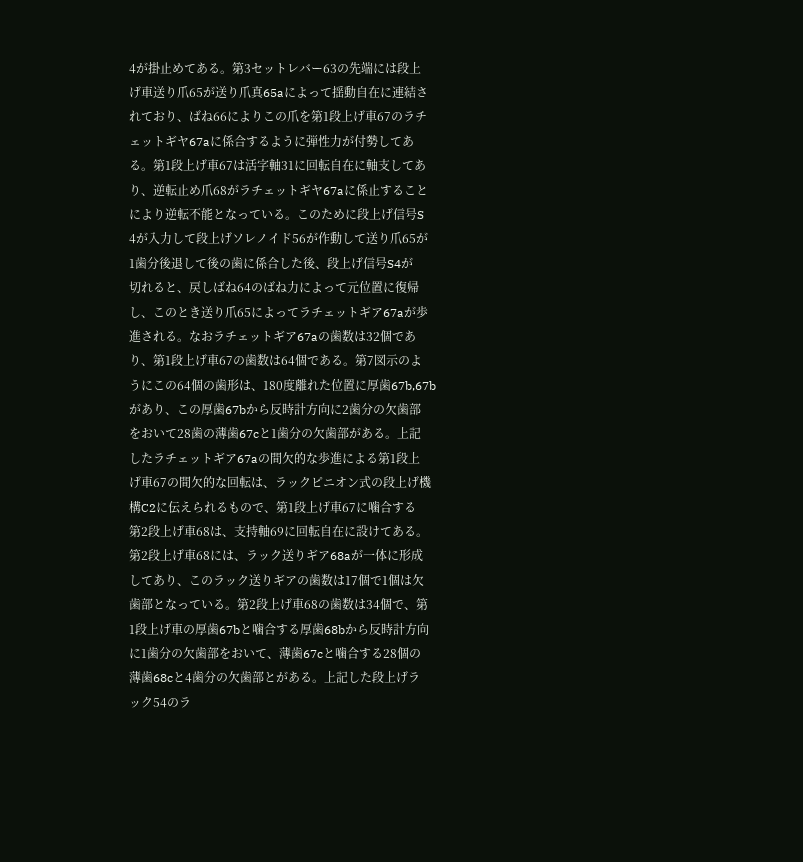4が掛止めてある。第3セットレバー63の先端には段上
げ車送り爪65が送り爪真65aによって揺動自在に連結さ
れており、ばね66によりこの爪を第1段上げ車67のラチ
ェットギヤ67aに係合するように弾性力が付勢してあ
る。第1段上げ車67は活字軸31に回転自在に軸支してあ
り、逆転止め爪68がラチェットギヤ67aに係止すること
により逆転不能となっている。このために段上げ信号S
4が入力して段上げソレノイド56が作動して送り爪65が
1歯分後退して後の歯に係合した後、段上げ信号S4が
切れると、戻しばね64のばね力によって元位置に復帰
し、このとき送り爪65によってラチェットギア67aが歩
進される。なおラチェットギア67aの歯数は32個であ
り、第1段上げ車67の歯数は64個である。第7図示のよ
うにこの64個の歯形は、180度離れた位置に厚歯67b,67b
があり、この厚歯67bから反時計方向に2歯分の欠歯部
をおいて28歯の薄歯67cと1歯分の欠歯部がある。上記
したラチェットギア67aの間欠的な歩進による第1段上
げ車67の間欠的な回転は、ラックピニオン式の段上げ機
構C2に伝えられるもので、第1段上げ車67に噛合する
第2段上げ車68は、支持軸69に回転自在に設けてある。
第2段上げ車68には、ラック送りギア68aが一体に形成
してあり、このラック送りギアの歯数は17個で1個は欠
歯部となっている。第2段上げ車68の歯数は34個で、第
1段上げ車の厚歯67bと噛合する厚歯68bから反時計方向
に1歯分の欠歯部をおいて、薄歯67cと噛合する28個の
薄歯68cと4歯分の欠歯部とがある。上記した段上げラ
ック54のラ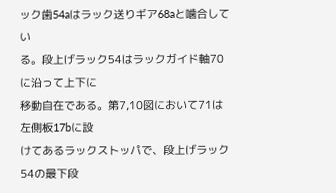ック歯54aはラック送りギア68aと噛合してい
る。段上げラック54はラックガイド軸70に沿って上下に
移動自在である。第7,10図において71は左側板17bに設
けてあるラックストッパで、段上げラック54の最下段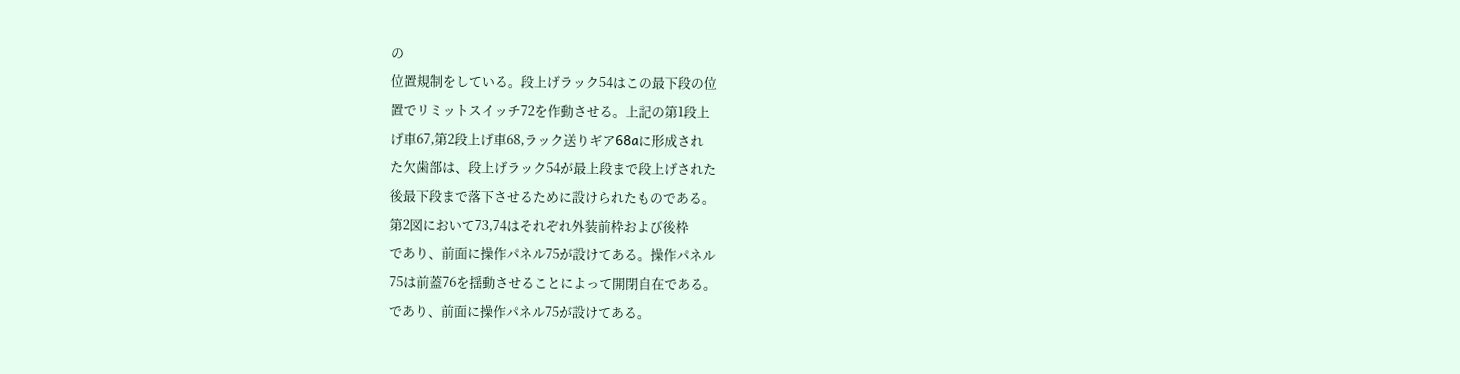の
位置規制をしている。段上げラック54はこの最下段の位
置でリミットスイッチ72を作動させる。上記の第1段上
げ車67,第2段上げ車68,ラック送りギア68aに形成され
た欠歯部は、段上げラック54が最上段まで段上げされた
後最下段まで落下させるために設けられたものである。
第2図において73,74はそれぞれ外装前枠および後枠
であり、前面に操作パネル75が設けてある。操作パネル
75は前蓋76を揺動させることによって開閉自在である。
であり、前面に操作パネル75が設けてある。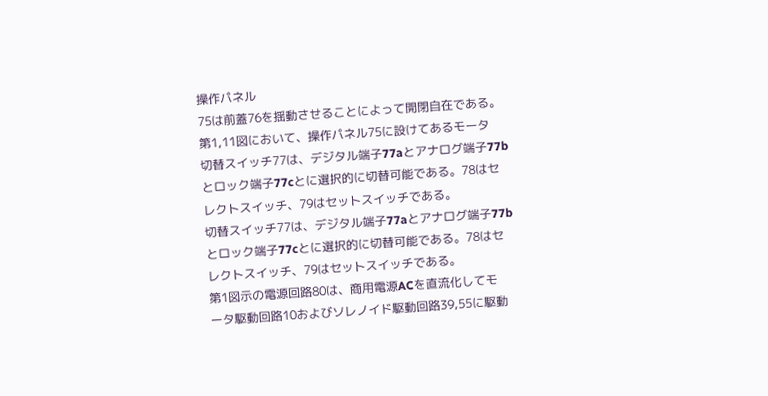操作パネル
75は前蓋76を揺動させることによって開閉自在である。
第1,11図において、操作パネル75に設けてあるモータ
切替スイッチ77は、デジタル端子77aとアナログ端子77b
とロック端子77cとに選択的に切替可能である。78はセ
レクトスイッチ、79はセットスイッチである。
切替スイッチ77は、デジタル端子77aとアナログ端子77b
とロック端子77cとに選択的に切替可能である。78はセ
レクトスイッチ、79はセットスイッチである。
第1図示の電源回路80は、商用電源ACを直流化してモ
ータ駆動回路10およびソレノイド駆動回路39,55に駆動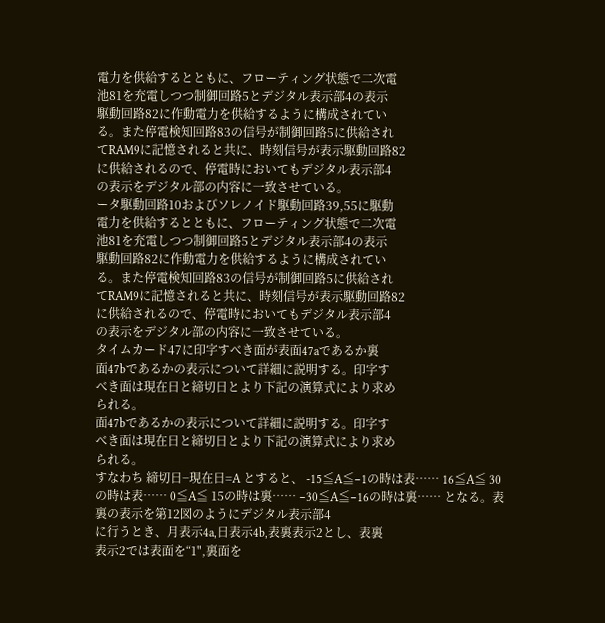電力を供給するとともに、フローティング状態で二次電
池81を充電しつつ制御回路5とデジタル表示部4の表示
駆動回路82に作動電力を供給するように構成されてい
る。また停電検知回路83の信号が制御回路5に供給され
てRAM9に記憶されると共に、時刻信号が表示駆動回路82
に供給されるので、停電時においてもデジタル表示部4
の表示をデジタル部の内容に一致させている。
ータ駆動回路10およびソレノイド駆動回路39,55に駆動
電力を供給するとともに、フローティング状態で二次電
池81を充電しつつ制御回路5とデジタル表示部4の表示
駆動回路82に作動電力を供給するように構成されてい
る。また停電検知回路83の信号が制御回路5に供給され
てRAM9に記憶されると共に、時刻信号が表示駆動回路82
に供給されるので、停電時においてもデジタル表示部4
の表示をデジタル部の内容に一致させている。
タイムカード47に印字すべき面が表面47aであるか裏
面47bであるかの表示について詳細に説明する。印字す
べき面は現在日と締切日とより下記の演算式により求め
られる。
面47bであるかの表示について詳細に説明する。印字す
べき面は現在日と締切日とより下記の演算式により求め
られる。
すなわち 締切日−現在日=A とすると、 -15≦A≦−1の時は表…… 16≦A≦ 30の時は表…… 0≦A≦ 15の時は裏…… −30≦A≦−16の時は裏…… となる。表裏の表示を第12図のようにデジタル表示部4
に行うとき、月表示4a,日表示4b,表裏表示2とし、表裏
表示2では表面を“1",裏面を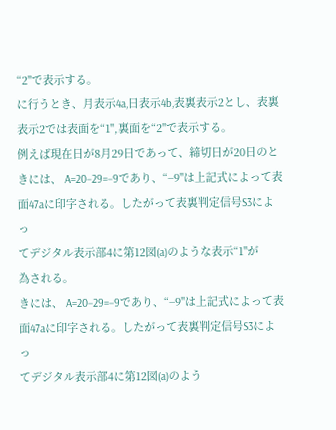“2"で表示する。
に行うとき、月表示4a,日表示4b,表裏表示2とし、表裏
表示2では表面を“1",裏面を“2"で表示する。
例えば現在日が8月29日であって、締切日が20日のと
きには、 A=20−29=−9であり、“−9"は上記式によって表
面47aに印字される。したがって表裏判定信号S3によっ
てデジタル表示部4に第12図(a)のような表示“1"が
為される。
きには、 A=20−29=−9であり、“−9"は上記式によって表
面47aに印字される。したがって表裏判定信号S3によっ
てデジタル表示部4に第12図(a)のよう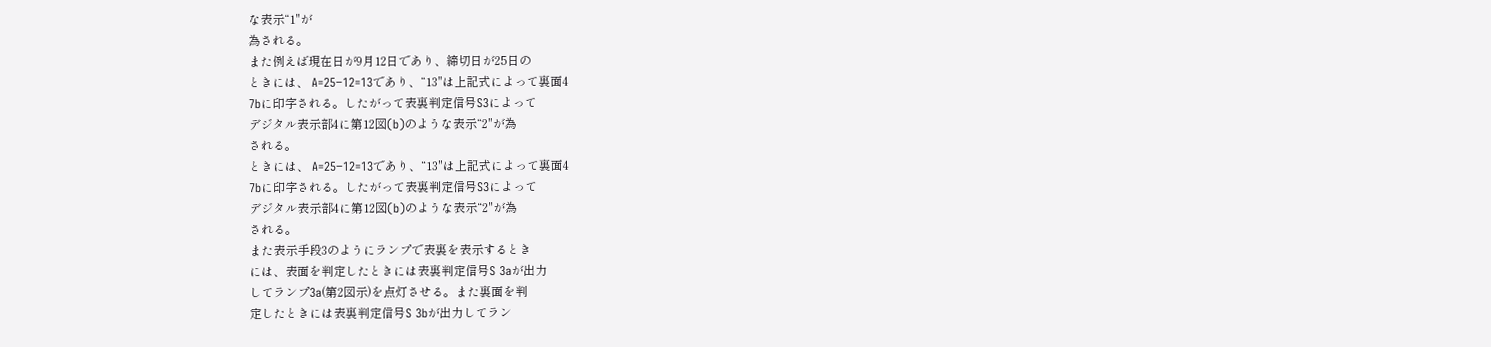な表示“1"が
為される。
また例えば現在日が9月12日であり、締切日が25日の
ときには、 A=25−12=13であり、“13"は上記式によって裏面4
7bに印字される。したがって表裏判定信号S3によって
デジタル表示部4に第12図(b)のような表示“2"が為
される。
ときには、 A=25−12=13であり、“13"は上記式によって裏面4
7bに印字される。したがって表裏判定信号S3によって
デジタル表示部4に第12図(b)のような表示“2"が為
される。
また表示手段3のようにランプで表裏を表示するとき
には、表面を判定したときには表裏判定信号S 3aが出力
してランプ3a(第2図示)を点灯させる。また裏面を判
定したときには表裏判定信号S 3bが出力してラン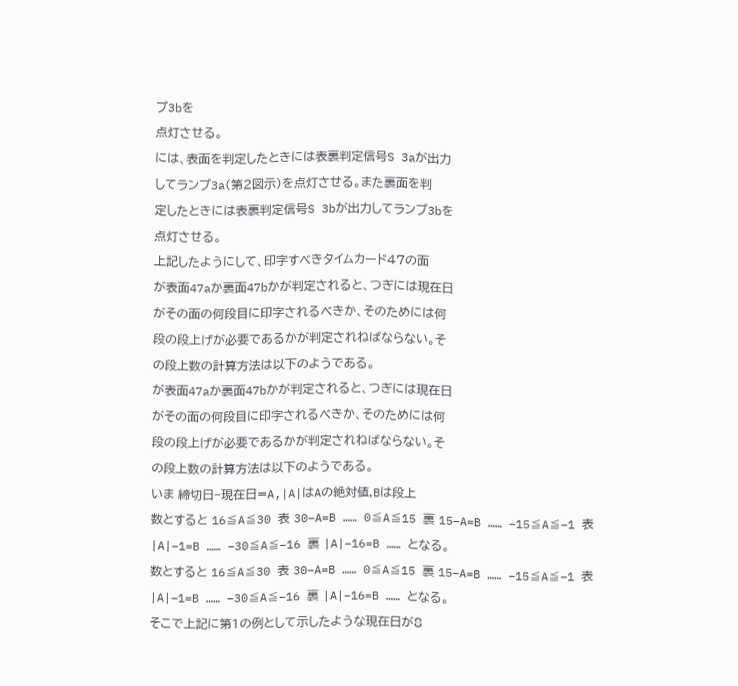プ3bを
点灯させる。
には、表面を判定したときには表裏判定信号S 3aが出力
してランプ3a(第2図示)を点灯させる。また裏面を判
定したときには表裏判定信号S 3bが出力してランプ3bを
点灯させる。
上記したようにして、印字すべきタイムカード47の面
が表面47aか裏面47bかが判定されると、つぎには現在日
がその面の何段目に印字されるべきか、そのためには何
段の段上げが必要であるかが判定されねばならない。そ
の段上数の計算方法は以下のようである。
が表面47aか裏面47bかが判定されると、つぎには現在日
がその面の何段目に印字されるべきか、そのためには何
段の段上げが必要であるかが判定されねばならない。そ
の段上数の計算方法は以下のようである。
いま 締切日−現在日=A,|A|はAの絶対値,Bは段上
数とすると 16≦A≦30 表 30−A=B …… 0≦A≦15 裏 15−A=B …… −15≦A≦−1 表 |A|−1=B …… −30≦A≦−16 裏 |A|−16=B …… となる。
数とすると 16≦A≦30 表 30−A=B …… 0≦A≦15 裏 15−A=B …… −15≦A≦−1 表 |A|−1=B …… −30≦A≦−16 裏 |A|−16=B …… となる。
そこで上記に第1の例として示したような現在日が8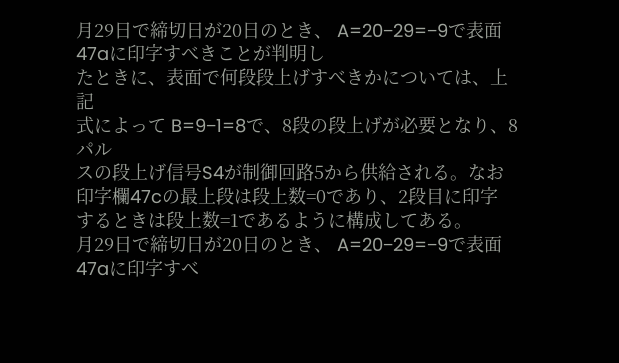月29日で締切日が20日のとき、 A=20−29=−9で表面47aに印字すべきことが判明し
たときに、表面で何段段上げすべきかについては、上記
式によって B=9−1=8で、8段の段上げが必要となり、8パル
スの段上げ信号S4が制御回路5から供給される。なお
印字欄47cの最上段は段上数=0であり、2段目に印字
するときは段上数=1であるように構成してある。
月29日で締切日が20日のとき、 A=20−29=−9で表面47aに印字すべ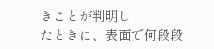きことが判明し
たときに、表面で何段段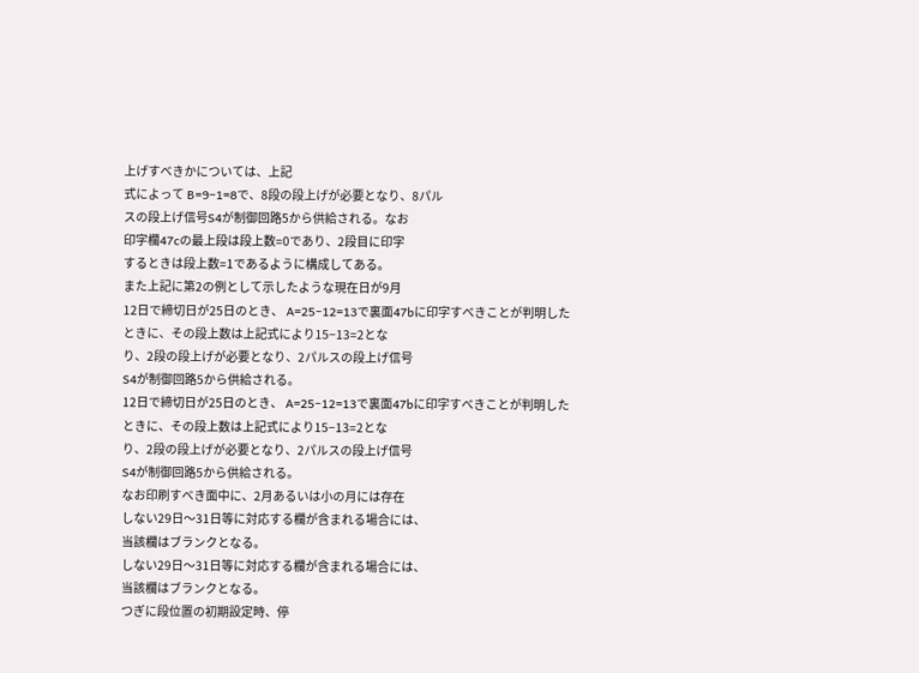上げすべきかについては、上記
式によって B=9−1=8で、8段の段上げが必要となり、8パル
スの段上げ信号S4が制御回路5から供給される。なお
印字欄47cの最上段は段上数=0であり、2段目に印字
するときは段上数=1であるように構成してある。
また上記に第2の例として示したような現在日が9月
12日で締切日が25日のとき、 A=25−12=13で裏面47bに印字すべきことが判明した
ときに、その段上数は上記式により15−13=2とな
り、2段の段上げが必要となり、2パルスの段上げ信号
S4が制御回路5から供給される。
12日で締切日が25日のとき、 A=25−12=13で裏面47bに印字すべきことが判明した
ときに、その段上数は上記式により15−13=2とな
り、2段の段上げが必要となり、2パルスの段上げ信号
S4が制御回路5から供給される。
なお印刷すべき面中に、2月あるいは小の月には存在
しない29日〜31日等に対応する欄が含まれる場合には、
当該欄はブランクとなる。
しない29日〜31日等に対応する欄が含まれる場合には、
当該欄はブランクとなる。
つぎに段位置の初期設定時、停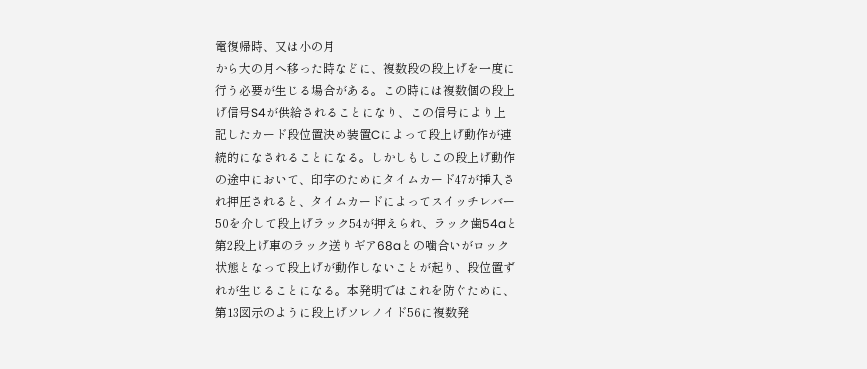電復帰時、又は小の月
から大の月へ移った時などに、複数段の段上げを一度に
行う必要が生じる場合がある。この時には複数個の段上
げ信号S4が供給されることになり、この信号により上
記したカード段位置決め装置Cによって段上げ動作が連
続的になされることになる。しかしもしこの段上げ動作
の途中において、印字のためにタイムカード47が挿入さ
れ押圧されると、タイムカードによってスイッチレバー
50を介して段上げラック54が押えられ、ラック歯54aと
第2段上げ車のラック送りギア68aとの噛合いがロック
状態となって段上げが動作しないことが起り、段位置ず
れが生じることになる。本発明ではこれを防ぐために、
第13図示のように段上げソレノイド56に複数発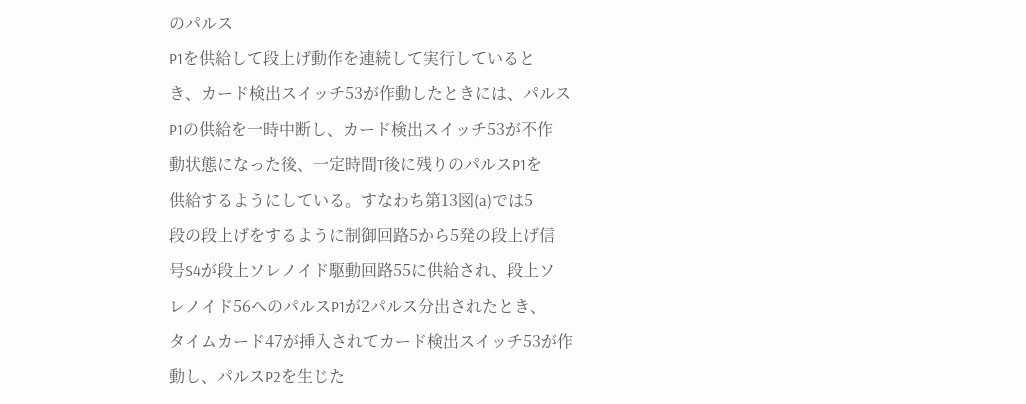のパルス
P1を供給して段上げ動作を連続して実行していると
き、カード検出スイッチ53が作動したときには、パルス
P1の供給を一時中断し、カード検出スイッチ53が不作
動状態になった後、一定時間T後に残りのパルスP1を
供給するようにしている。すなわち第13図(a)では5
段の段上げをするように制御回路5から5発の段上げ信
号S4が段上ソレノイド駆動回路55に供給され、段上ソ
レノイド56へのパルスP1が2パルス分出されたとき、
タイムカード47が挿入されてカード検出スイッチ53が作
動し、パルスP2を生じた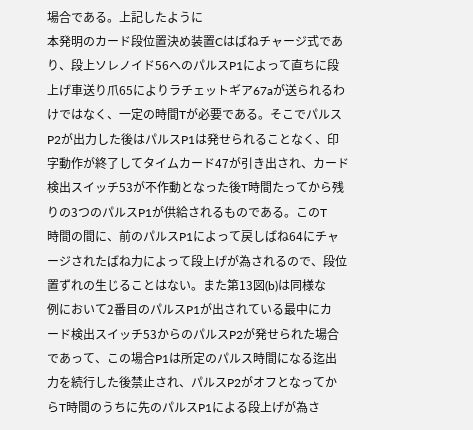場合である。上記したように
本発明のカード段位置決め装置Cはばねチャージ式であ
り、段上ソレノイド56へのパルスP1によって直ちに段
上げ車送り爪65によりラチェットギア67aが送られるわ
けではなく、一定の時間Tが必要である。そこでパルス
P2が出力した後はパルスP1は発せられることなく、印
字動作が終了してタイムカード47が引き出され、カード
検出スイッチ53が不作動となった後T時間たってから残
りの3つのパルスP1が供給されるものである。このT
時間の間に、前のパルスP1によって戻しばね64にチャ
ージされたばね力によって段上げが為されるので、段位
置ずれの生じることはない。また第13図(b)は同様な
例において2番目のパルスP1が出されている最中にカ
ード検出スイッチ53からのパルスP2が発せられた場合
であって、この場合P1は所定のパルス時間になる迄出
力を続行した後禁止され、パルスP2がオフとなってか
らT時間のうちに先のパルスP1による段上げが為さ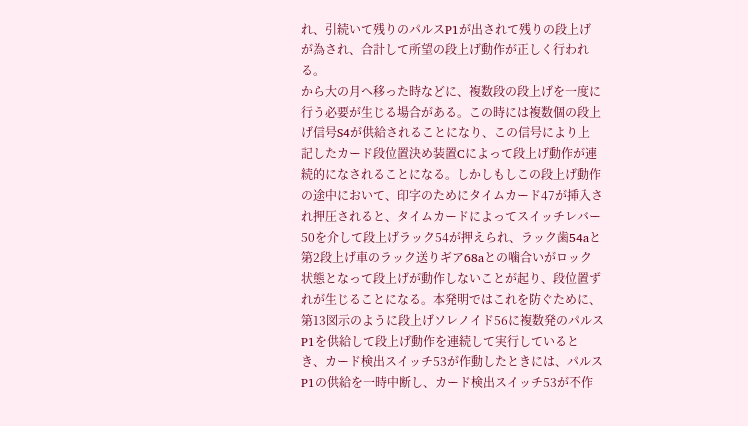れ、引続いて残りのパルスP1が出されて残りの段上げ
が為され、合計して所望の段上げ動作が正しく行われ
る。
から大の月へ移った時などに、複数段の段上げを一度に
行う必要が生じる場合がある。この時には複数個の段上
げ信号S4が供給されることになり、この信号により上
記したカード段位置決め装置Cによって段上げ動作が連
続的になされることになる。しかしもしこの段上げ動作
の途中において、印字のためにタイムカード47が挿入さ
れ押圧されると、タイムカードによってスイッチレバー
50を介して段上げラック54が押えられ、ラック歯54aと
第2段上げ車のラック送りギア68aとの噛合いがロック
状態となって段上げが動作しないことが起り、段位置ず
れが生じることになる。本発明ではこれを防ぐために、
第13図示のように段上げソレノイド56に複数発のパルス
P1を供給して段上げ動作を連続して実行していると
き、カード検出スイッチ53が作動したときには、パルス
P1の供給を一時中断し、カード検出スイッチ53が不作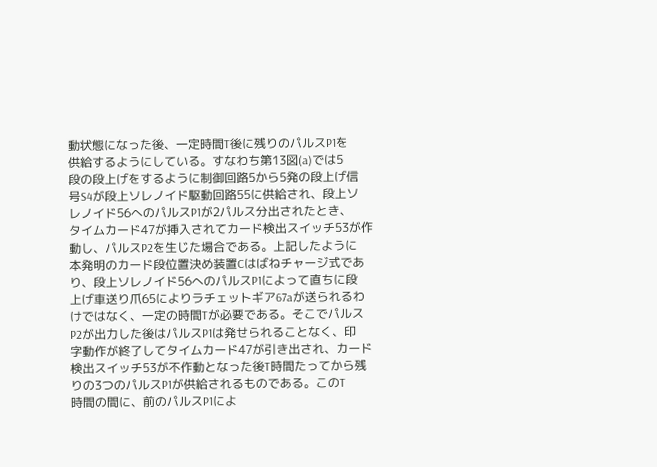動状態になった後、一定時間T後に残りのパルスP1を
供給するようにしている。すなわち第13図(a)では5
段の段上げをするように制御回路5から5発の段上げ信
号S4が段上ソレノイド駆動回路55に供給され、段上ソ
レノイド56へのパルスP1が2パルス分出されたとき、
タイムカード47が挿入されてカード検出スイッチ53が作
動し、パルスP2を生じた場合である。上記したように
本発明のカード段位置決め装置Cはばねチャージ式であ
り、段上ソレノイド56へのパルスP1によって直ちに段
上げ車送り爪65によりラチェットギア67aが送られるわ
けではなく、一定の時間Tが必要である。そこでパルス
P2が出力した後はパルスP1は発せられることなく、印
字動作が終了してタイムカード47が引き出され、カード
検出スイッチ53が不作動となった後T時間たってから残
りの3つのパルスP1が供給されるものである。このT
時間の間に、前のパルスP1によ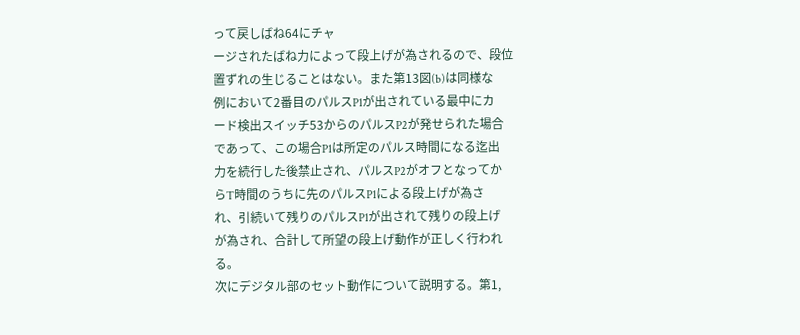って戻しばね64にチャ
ージされたばね力によって段上げが為されるので、段位
置ずれの生じることはない。また第13図(b)は同様な
例において2番目のパルスP1が出されている最中にカ
ード検出スイッチ53からのパルスP2が発せられた場合
であって、この場合P1は所定のパルス時間になる迄出
力を続行した後禁止され、パルスP2がオフとなってか
らT時間のうちに先のパルスP1による段上げが為さ
れ、引続いて残りのパルスP1が出されて残りの段上げ
が為され、合計して所望の段上げ動作が正しく行われ
る。
次にデジタル部のセット動作について説明する。第1,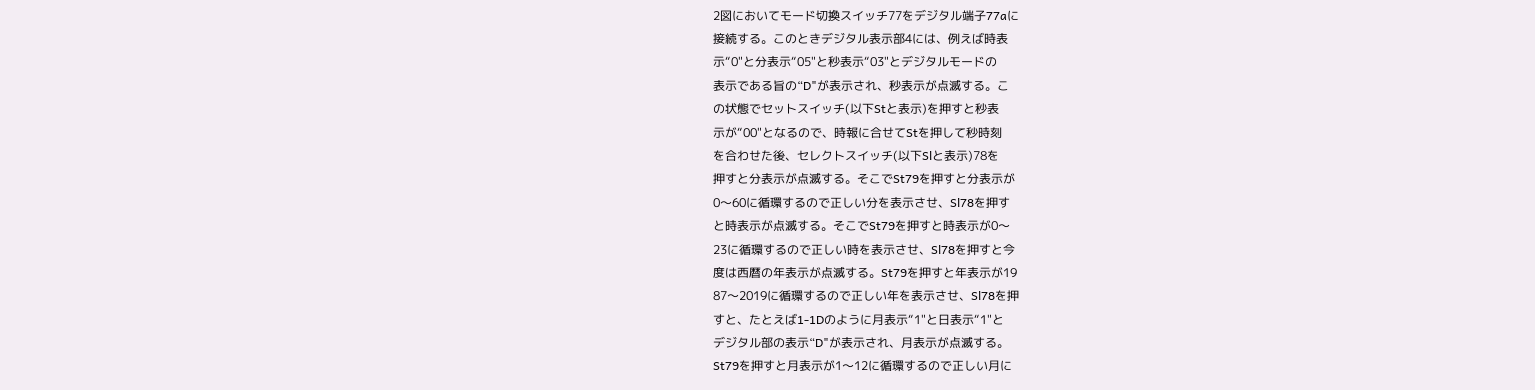2図においてモード切換スイッチ77をデジタル端子77aに
接続する。このときデジタル表示部4には、例えば時表
示“0"と分表示“05"と秒表示“03"とデジタルモードの
表示である旨の“D"が表示され、秒表示が点滅する。こ
の状態でセットスイッチ(以下Stと表示)を押すと秒表
示が“00"となるので、時報に合せてStを押して秒時刻
を合わせた後、セレクトスイッチ(以下Slと表示)78を
押すと分表示が点滅する。そこでSt79を押すと分表示が
0〜60に循環するので正しい分を表示させ、Sl78を押す
と時表示が点滅する。そこでSt79を押すと時表示が0〜
23に循環するので正しい時を表示させ、Sl78を押すと今
度は西暦の年表示が点滅する。St79を押すと年表示が19
87〜2019に循環するので正しい年を表示させ、Sl78を押
すと、たとえば1-1Dのように月表示“1"と日表示“1"と
デジタル部の表示“D"が表示され、月表示が点滅する。
St79を押すと月表示が1〜12に循環するので正しい月に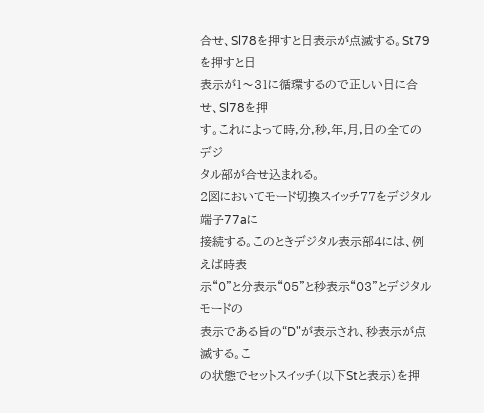合せ、Sl78を押すと日表示が点滅する。St79を押すと日
表示が1〜31に循環するので正しい日に合せ、Sl78を押
す。これによって時,分,秒,年,月,日の全てのデジ
タル部が合せ込まれる。
2図においてモード切換スイッチ77をデジタル端子77aに
接続する。このときデジタル表示部4には、例えば時表
示“0"と分表示“05"と秒表示“03"とデジタルモードの
表示である旨の“D"が表示され、秒表示が点滅する。こ
の状態でセットスイッチ(以下Stと表示)を押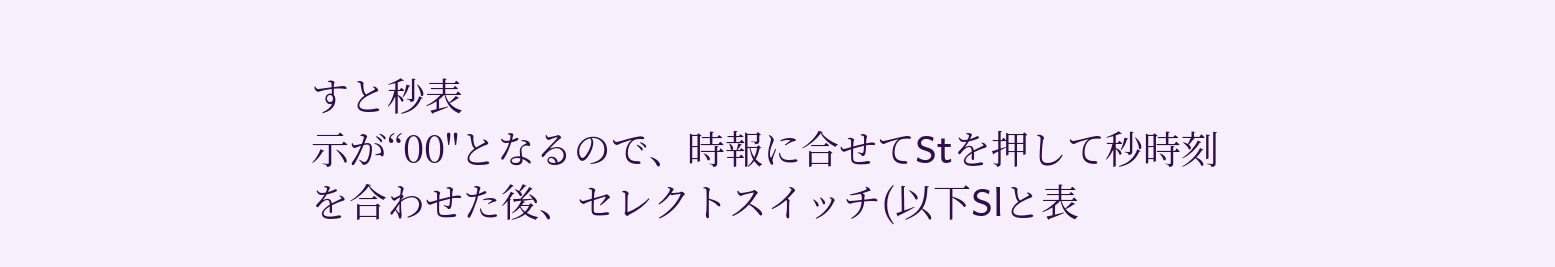すと秒表
示が“00"となるので、時報に合せてStを押して秒時刻
を合わせた後、セレクトスイッチ(以下Slと表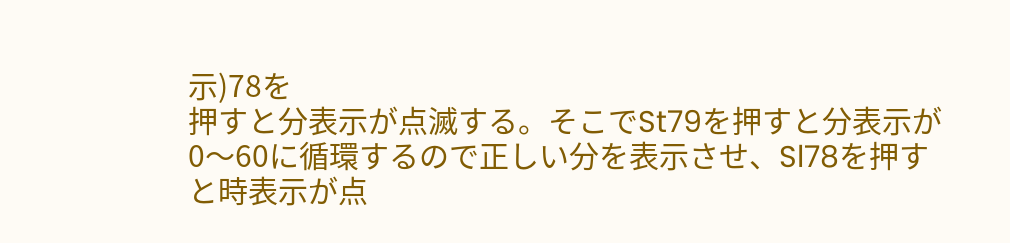示)78を
押すと分表示が点滅する。そこでSt79を押すと分表示が
0〜60に循環するので正しい分を表示させ、Sl78を押す
と時表示が点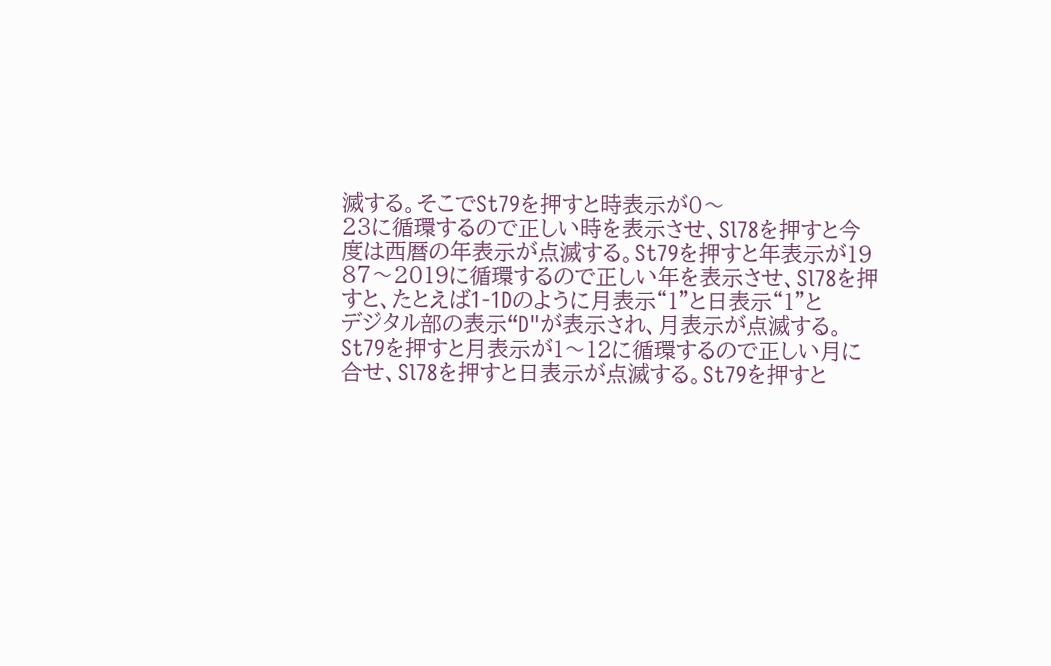滅する。そこでSt79を押すと時表示が0〜
23に循環するので正しい時を表示させ、Sl78を押すと今
度は西暦の年表示が点滅する。St79を押すと年表示が19
87〜2019に循環するので正しい年を表示させ、Sl78を押
すと、たとえば1-1Dのように月表示“1"と日表示“1"と
デジタル部の表示“D"が表示され、月表示が点滅する。
St79を押すと月表示が1〜12に循環するので正しい月に
合せ、Sl78を押すと日表示が点滅する。St79を押すと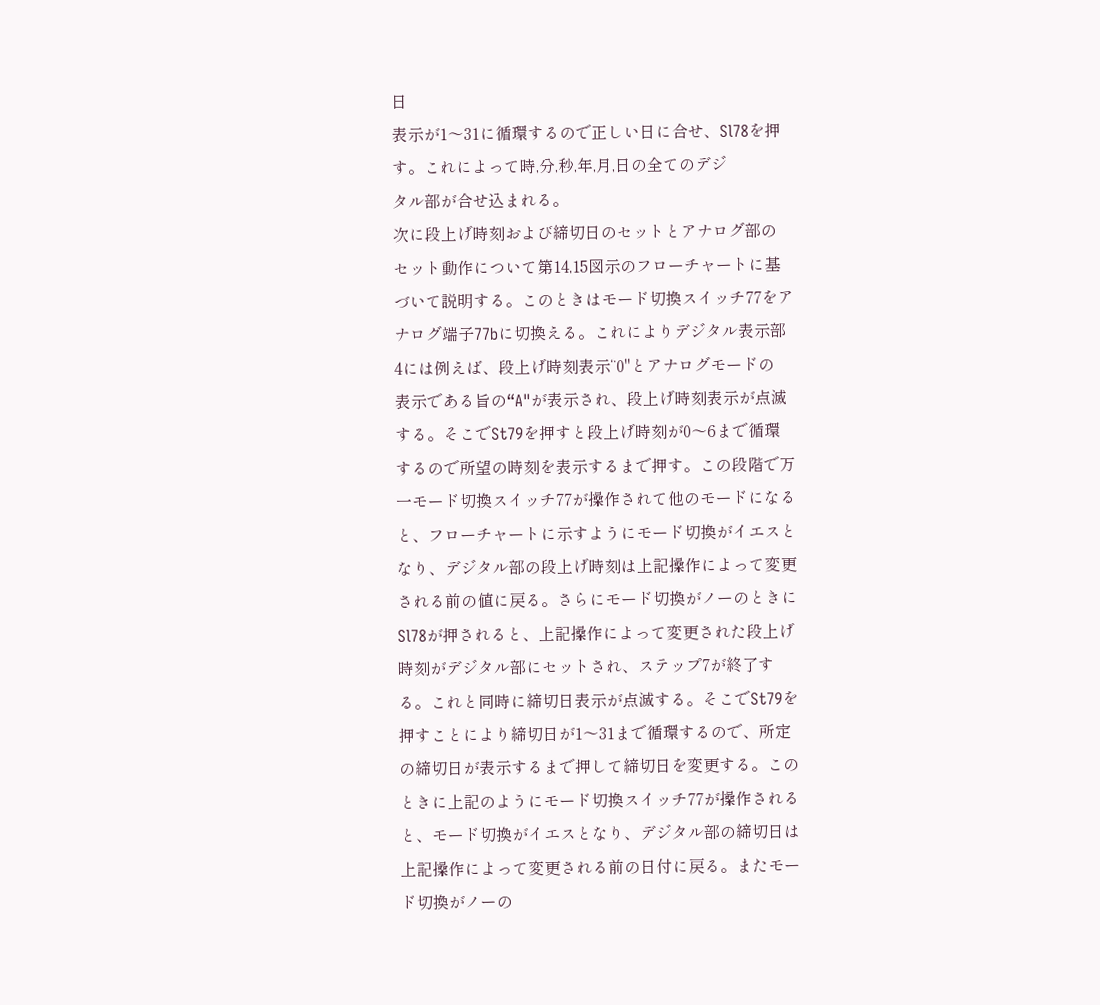日
表示が1〜31に循環するので正しい日に合せ、Sl78を押
す。これによって時,分,秒,年,月,日の全てのデジ
タル部が合せ込まれる。
次に段上げ時刻および締切日のセットとアナログ部の
セット動作について第14,15図示のフローチャートに基
づいて説明する。このときはモード切換スイッチ77をア
ナログ端子77bに切換える。これによりデジタル表示部
4には例えば、段上げ時刻表示“0"とアナログモードの
表示である旨の“A"が表示され、段上げ時刻表示が点滅
する。そこでSt79を押すと段上げ時刻が0〜6まで循環
するので所望の時刻を表示するまで押す。この段階で万
一モード切換スイッチ77が操作されて他のモードになる
と、フローチャートに示すようにモード切換がイエスと
なり、デジタル部の段上げ時刻は上記操作によって変更
される前の値に戻る。さらにモード切換がノーのときに
Sl78が押されると、上記操作によって変更された段上げ
時刻がデジタル部にセットされ、ステップ7が終了す
る。これと同時に締切日表示が点滅する。そこでSt79を
押すことにより締切日が1〜31まで循環するので、所定
の締切日が表示するまで押して締切日を変更する。この
ときに上記のようにモード切換スイッチ77が操作される
と、モード切換がイエスとなり、デジタル部の締切日は
上記操作によって変更される前の日付に戻る。またモー
ド切換がノーの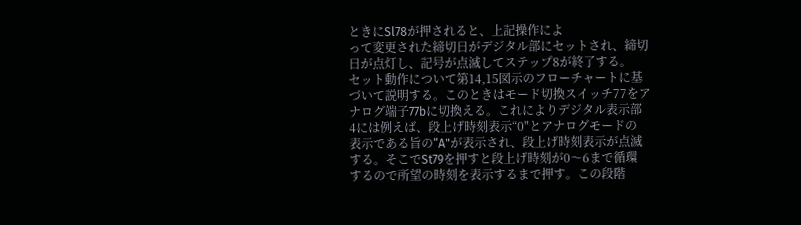ときにSl78が押されると、上記操作によ
って変更された締切日がデジタル部にセットされ、締切
日が点灯し、記号が点滅してステップ8が終了する。
セット動作について第14,15図示のフローチャートに基
づいて説明する。このときはモード切換スイッチ77をア
ナログ端子77bに切換える。これによりデジタル表示部
4には例えば、段上げ時刻表示“0"とアナログモードの
表示である旨の“A"が表示され、段上げ時刻表示が点滅
する。そこでSt79を押すと段上げ時刻が0〜6まで循環
するので所望の時刻を表示するまで押す。この段階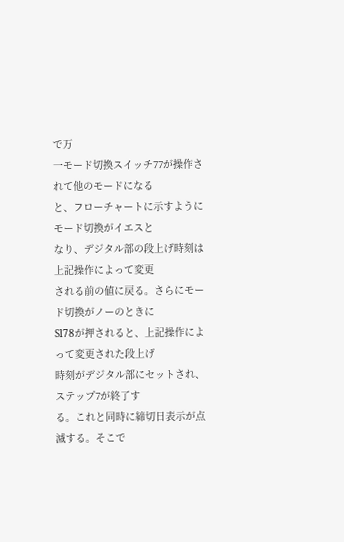で万
一モード切換スイッチ77が操作されて他のモードになる
と、フローチャートに示すようにモード切換がイエスと
なり、デジタル部の段上げ時刻は上記操作によって変更
される前の値に戻る。さらにモード切換がノーのときに
Sl78が押されると、上記操作によって変更された段上げ
時刻がデジタル部にセットされ、ステップ7が終了す
る。これと同時に締切日表示が点滅する。そこで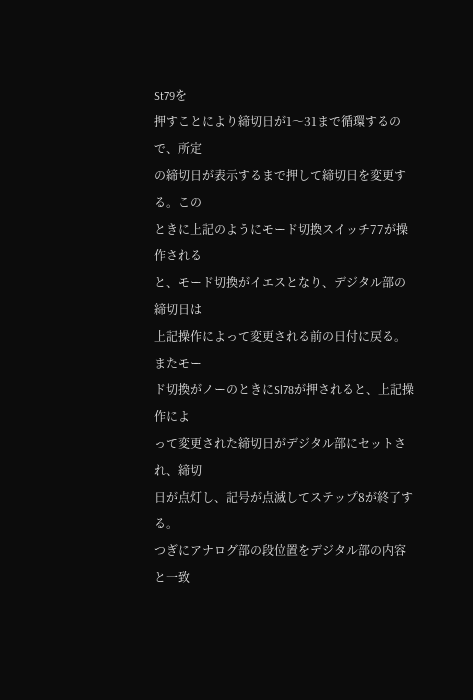St79を
押すことにより締切日が1〜31まで循環するので、所定
の締切日が表示するまで押して締切日を変更する。この
ときに上記のようにモード切換スイッチ77が操作される
と、モード切換がイエスとなり、デジタル部の締切日は
上記操作によって変更される前の日付に戻る。またモー
ド切換がノーのときにSl78が押されると、上記操作によ
って変更された締切日がデジタル部にセットされ、締切
日が点灯し、記号が点滅してステップ8が終了する。
つぎにアナログ部の段位置をデジタル部の内容と一致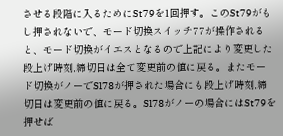させる段階に入るためにSt79を1回押す。このSt79がも
し押されないで、モード切換スイッチ77が操作される
と、モード切換がイエスとなるので上記により変更した
段上げ時刻,締切日は全て変更前の値に戻る。またモー
ド切換がノーでSl78が押された場合にも段上げ時刻,締
切日は変更前の値に戻る。Sl78がノーの場合にはSt79を
押せば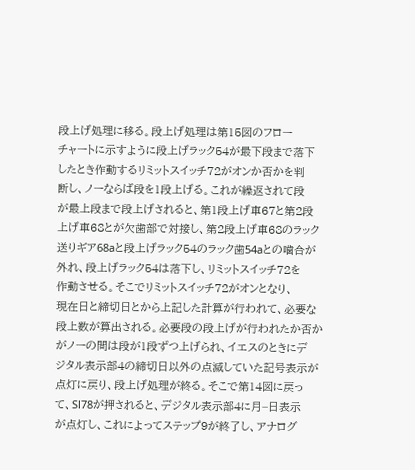段上げ処理に移る。段上げ処理は第15図のフロー
チャートに示すように段上げラック54が最下段まで落下
したとき作動するリミットスイッチ72がオンか否かを判
断し、ノーならば段を1段上げる。これが繰返されて段
が最上段まで段上げされると、第1段上げ車67と第2段
上げ車68とが欠歯部で対接し、第2段上げ車68のラック
送りギア68aと段上げラック54のラック歯54aとの噛合が
外れ、段上げラック54は落下し、リミットスイッチ72を
作動させる。そこでリミットスイッチ72がオンとなり、
現在日と締切日とから上記した計算が行われて、必要な
段上数が算出される。必要段の段上げが行われたか否か
がノーの間は段が1段ずつ上げられ、イエスのときにデ
ジタル表示部4の締切日以外の点滅していた記号表示が
点灯に戻り、段上げ処理が終る。そこで第14図に戻っ
て、Sl78が押されると、デジタル表示部4に月−日表示
が点灯し、これによってステップ9が終了し、アナログ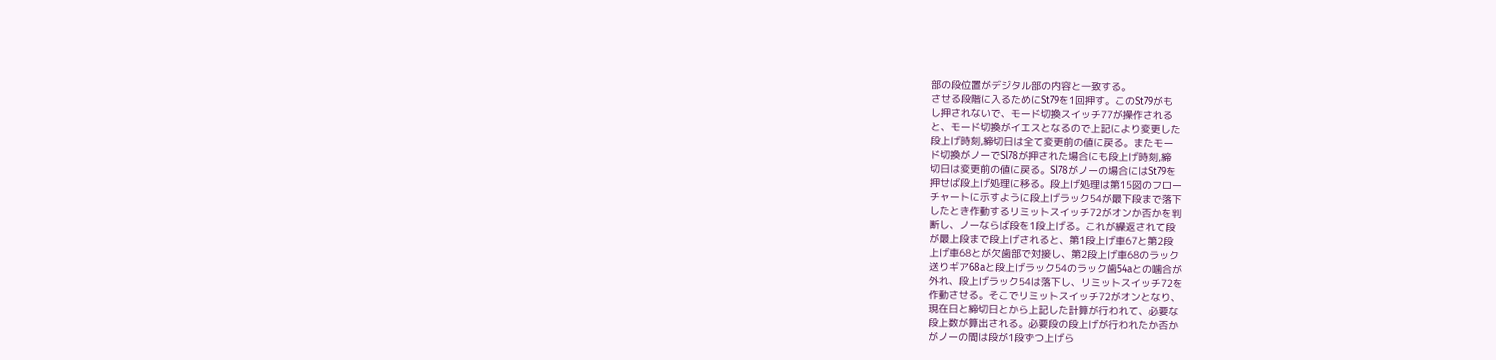部の段位置がデジタル部の内容と一致する。
させる段階に入るためにSt79を1回押す。このSt79がも
し押されないで、モード切換スイッチ77が操作される
と、モード切換がイエスとなるので上記により変更した
段上げ時刻,締切日は全て変更前の値に戻る。またモー
ド切換がノーでSl78が押された場合にも段上げ時刻,締
切日は変更前の値に戻る。Sl78がノーの場合にはSt79を
押せば段上げ処理に移る。段上げ処理は第15図のフロー
チャートに示すように段上げラック54が最下段まで落下
したとき作動するリミットスイッチ72がオンか否かを判
断し、ノーならば段を1段上げる。これが繰返されて段
が最上段まで段上げされると、第1段上げ車67と第2段
上げ車68とが欠歯部で対接し、第2段上げ車68のラック
送りギア68aと段上げラック54のラック歯54aとの噛合が
外れ、段上げラック54は落下し、リミットスイッチ72を
作動させる。そこでリミットスイッチ72がオンとなり、
現在日と締切日とから上記した計算が行われて、必要な
段上数が算出される。必要段の段上げが行われたか否か
がノーの間は段が1段ずつ上げら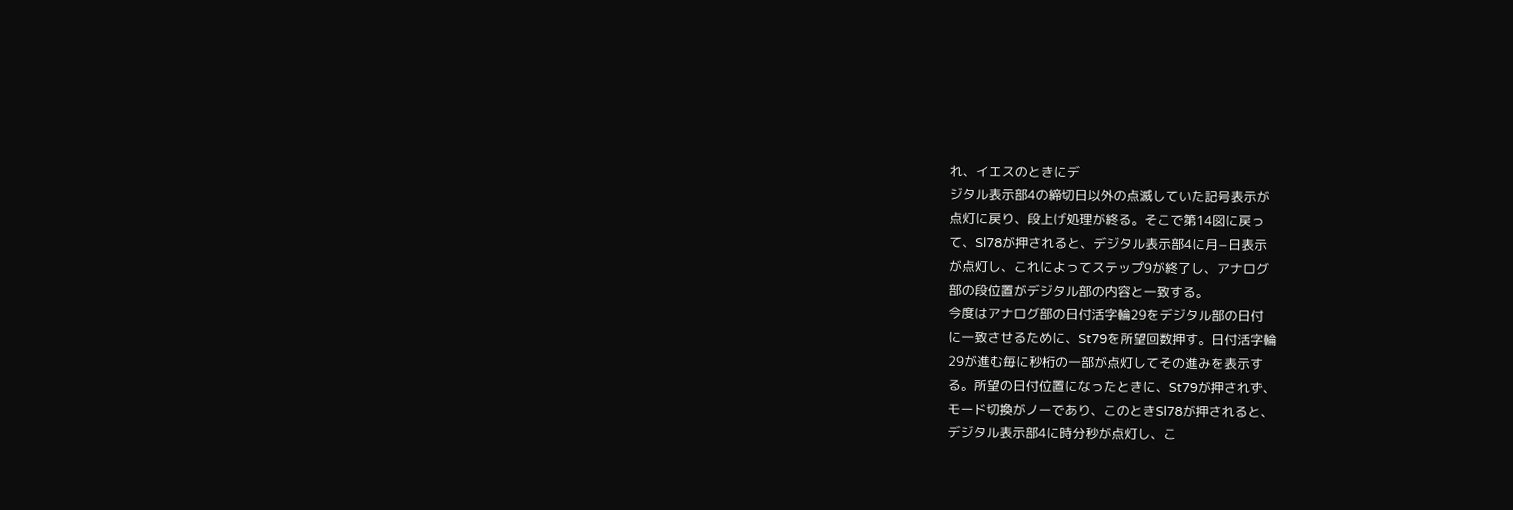れ、イエスのときにデ
ジタル表示部4の締切日以外の点滅していた記号表示が
点灯に戻り、段上げ処理が終る。そこで第14図に戻っ
て、Sl78が押されると、デジタル表示部4に月−日表示
が点灯し、これによってステップ9が終了し、アナログ
部の段位置がデジタル部の内容と一致する。
今度はアナログ部の日付活字輪29をデジタル部の日付
に一致させるために、St79を所望回数押す。日付活字輪
29が進む毎に秒桁の一部が点灯してその進みを表示す
る。所望の日付位置になったときに、St79が押されず、
モード切換がノーであり、このときSl78が押されると、
デジタル表示部4に時分秒が点灯し、こ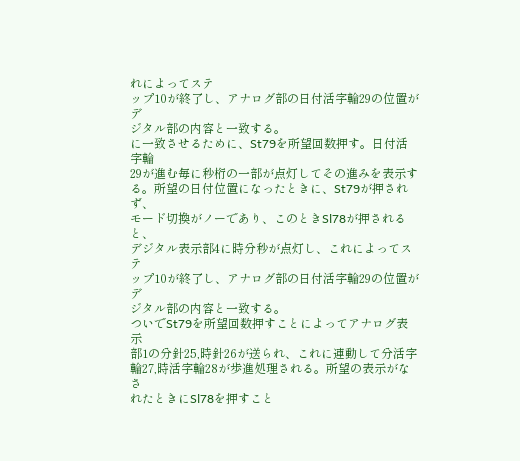れによってステ
ップ10が終了し、アナログ部の日付活字輪29の位置がデ
ジタル部の内容と一致する。
に一致させるために、St79を所望回数押す。日付活字輪
29が進む毎に秒桁の一部が点灯してその進みを表示す
る。所望の日付位置になったときに、St79が押されず、
モード切換がノーであり、このときSl78が押されると、
デジタル表示部4に時分秒が点灯し、これによってステ
ップ10が終了し、アナログ部の日付活字輪29の位置がデ
ジタル部の内容と一致する。
ついでSt79を所望回数押すことによってアナログ表示
部1の分針25,時針26が送られ、これに連動して分活字
輪27,時活字輪28が歩進処理される。所望の表示がなさ
れたときにSl78を押すこと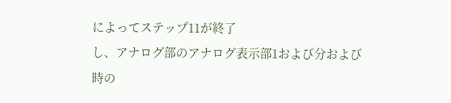によってステップ11が終了
し、アナログ部のアナログ表示部1および分および時の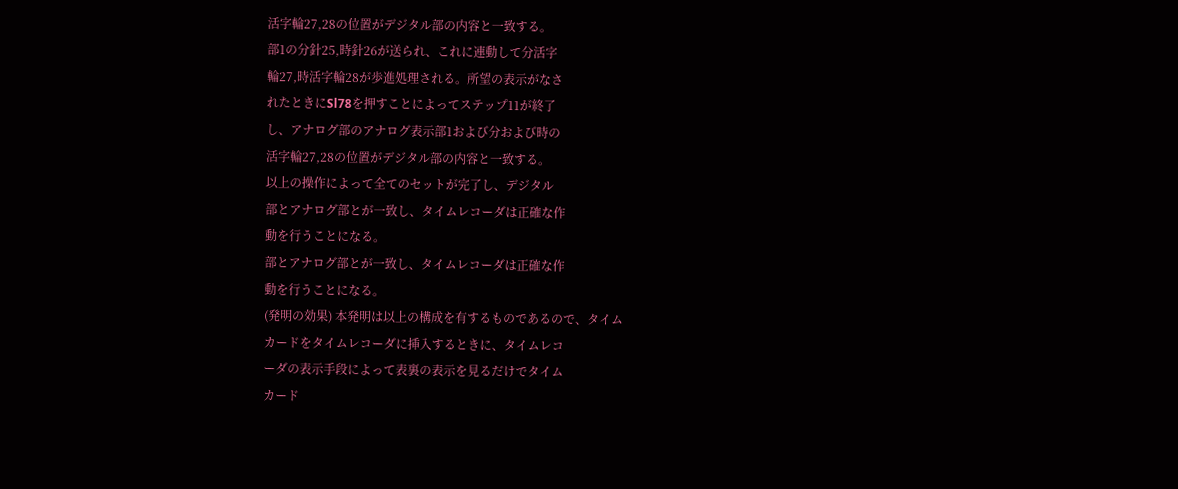活字輪27,28の位置がデジタル部の内容と一致する。
部1の分針25,時針26が送られ、これに連動して分活字
輪27,時活字輪28が歩進処理される。所望の表示がなさ
れたときにSl78を押すことによってステップ11が終了
し、アナログ部のアナログ表示部1および分および時の
活字輪27,28の位置がデジタル部の内容と一致する。
以上の操作によって全てのセットが完了し、デジタル
部とアナログ部とが一致し、タイムレコーダは正確な作
動を行うことになる。
部とアナログ部とが一致し、タイムレコーダは正確な作
動を行うことになる。
(発明の効果) 本発明は以上の構成を有するものであるので、タイム
カードをタイムレコーダに挿入するときに、タイムレコ
ーダの表示手段によって表裏の表示を見るだけでタイム
カード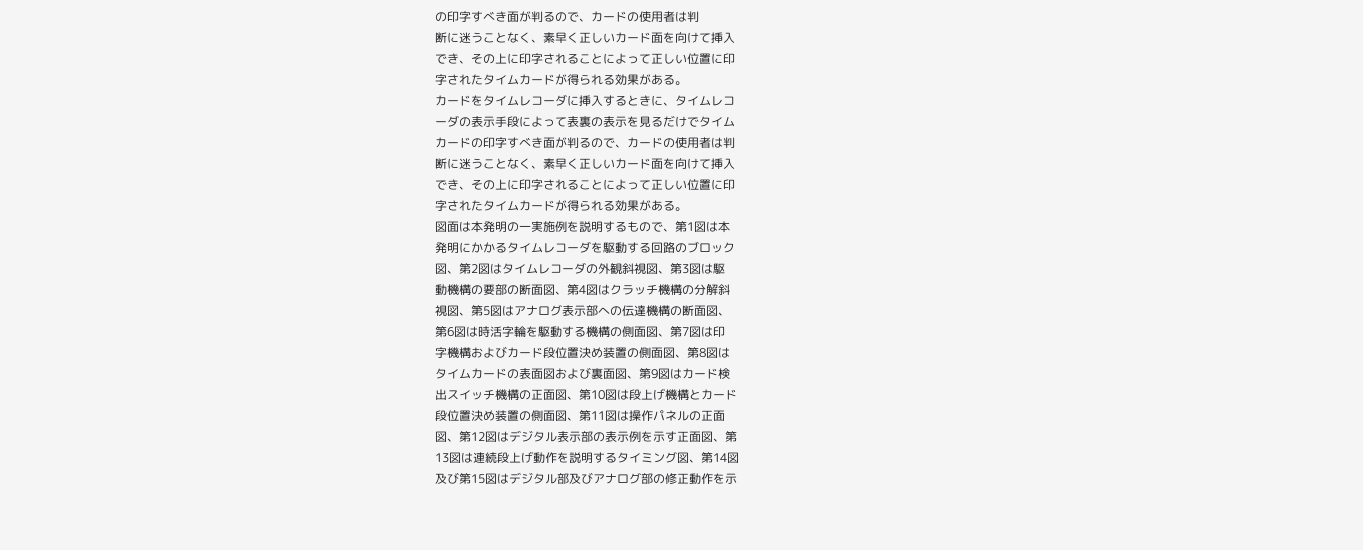の印字すべき面が判るので、カードの使用者は判
断に迷うことなく、素早く正しいカード面を向けて挿入
でき、その上に印字されることによって正しい位置に印
字されたタイムカードが得られる効果がある。
カードをタイムレコーダに挿入するときに、タイムレコ
ーダの表示手段によって表裏の表示を見るだけでタイム
カードの印字すべき面が判るので、カードの使用者は判
断に迷うことなく、素早く正しいカード面を向けて挿入
でき、その上に印字されることによって正しい位置に印
字されたタイムカードが得られる効果がある。
図面は本発明の一実施例を説明するもので、第1図は本
発明にかかるタイムレコーダを駆動する回路のブロック
図、第2図はタイムレコーダの外観斜視図、第3図は駆
動機構の要部の断面図、第4図はクラッチ機構の分解斜
視図、第5図はアナログ表示部への伝達機構の断面図、
第6図は時活字輪を駆動する機構の側面図、第7図は印
字機構およびカード段位置決め装置の側面図、第8図は
タイムカードの表面図および裏面図、第9図はカード検
出スイッチ機構の正面図、第10図は段上げ機構とカード
段位置決め装置の側面図、第11図は操作パネルの正面
図、第12図はデジタル表示部の表示例を示す正面図、第
13図は連続段上げ動作を説明するタイミング図、第14図
及び第15図はデジタル部及びアナログ部の修正動作を示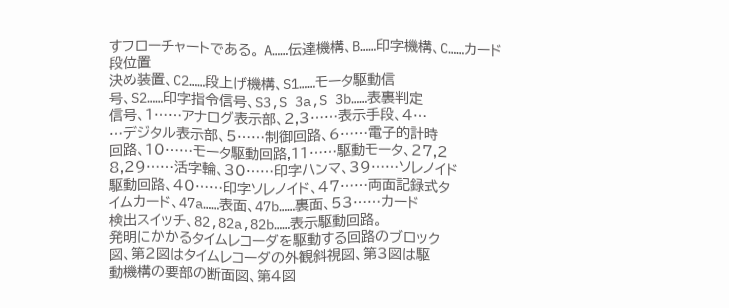すフローチャートである。 A……伝達機構、B……印字機構、C……カード段位置
決め装置、C2……段上げ機構、S1……モータ駆動信
号、S2……印字指令信号、S3,S 3a,S 3b……表裏判定
信号、1……アナログ表示部、2,3……表示手段、4…
…デジタル表示部、5……制御回路、6……電子的計時
回路、10……モータ駆動回路,11……駆動モータ、27,2
8,29……活字輪、30……印字ハンマ、39……ソレノイド
駆動回路、40……印字ソレノイド、47……両面記録式タ
イムカード、47a……表面、47b……裏面、53……カード
検出スイッチ、82,82a,82b……表示駆動回路。
発明にかかるタイムレコーダを駆動する回路のブロック
図、第2図はタイムレコーダの外観斜視図、第3図は駆
動機構の要部の断面図、第4図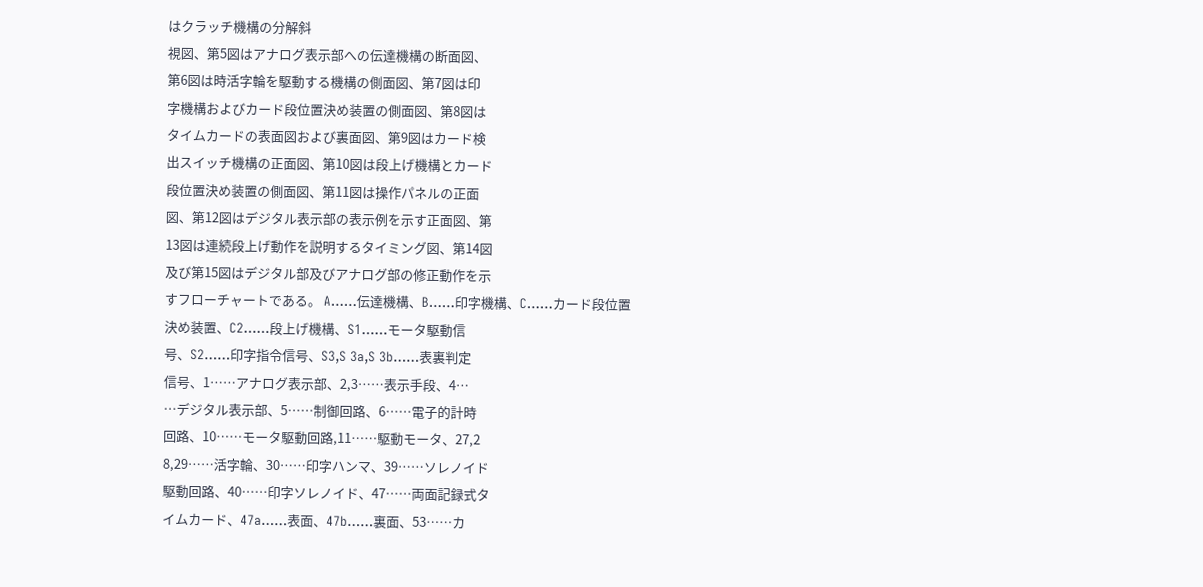はクラッチ機構の分解斜
視図、第5図はアナログ表示部への伝達機構の断面図、
第6図は時活字輪を駆動する機構の側面図、第7図は印
字機構およびカード段位置決め装置の側面図、第8図は
タイムカードの表面図および裏面図、第9図はカード検
出スイッチ機構の正面図、第10図は段上げ機構とカード
段位置決め装置の側面図、第11図は操作パネルの正面
図、第12図はデジタル表示部の表示例を示す正面図、第
13図は連続段上げ動作を説明するタイミング図、第14図
及び第15図はデジタル部及びアナログ部の修正動作を示
すフローチャートである。 A……伝達機構、B……印字機構、C……カード段位置
決め装置、C2……段上げ機構、S1……モータ駆動信
号、S2……印字指令信号、S3,S 3a,S 3b……表裏判定
信号、1……アナログ表示部、2,3……表示手段、4…
…デジタル表示部、5……制御回路、6……電子的計時
回路、10……モータ駆動回路,11……駆動モータ、27,2
8,29……活字輪、30……印字ハンマ、39……ソレノイド
駆動回路、40……印字ソレノイド、47……両面記録式タ
イムカード、47a……表面、47b……裏面、53……カ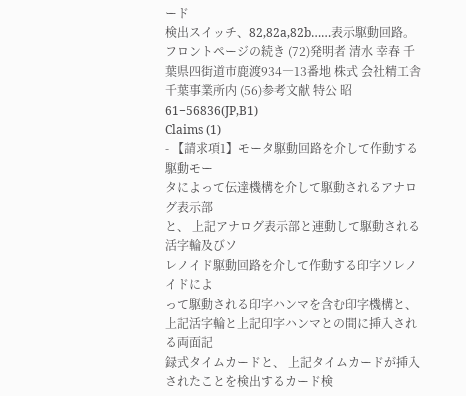ード
検出スイッチ、82,82a,82b……表示駆動回路。
フロントページの続き (72)発明者 清水 幸春 千葉県四街道市鹿渡934―13番地 株式 会社精工舎千葉事業所内 (56)参考文献 特公 昭61−56836(JP,B1)
Claims (1)
- 【請求項1】モータ駆動回路を介して作動する駆動モー
タによって伝達機構を介して駆動されるアナログ表示部
と、 上記アナログ表示部と連動して駆動される活字輪及びソ
レノイド駆動回路を介して作動する印字ソレノイドによ
って駆動される印字ハンマを含む印字機構と、 上記活字輪と上記印字ハンマとの間に挿入される両面記
録式タイムカードと、 上記タイムカードが挿入されたことを検出するカード検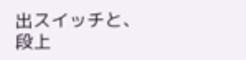出スイッチと、 段上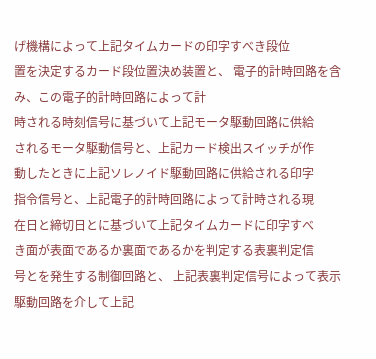げ機構によって上記タイムカードの印字すべき段位
置を決定するカード段位置決め装置と、 電子的計時回路を含み、この電子的計時回路によって計
時される時刻信号に基づいて上記モータ駆動回路に供給
されるモータ駆動信号と、上記カード検出スイッチが作
動したときに上記ソレノイド駆動回路に供給される印字
指令信号と、上記電子的計時回路によって計時される現
在日と締切日とに基づいて上記タイムカードに印字すべ
き面が表面であるか裏面であるかを判定する表裏判定信
号とを発生する制御回路と、 上記表裏判定信号によって表示駆動回路を介して上記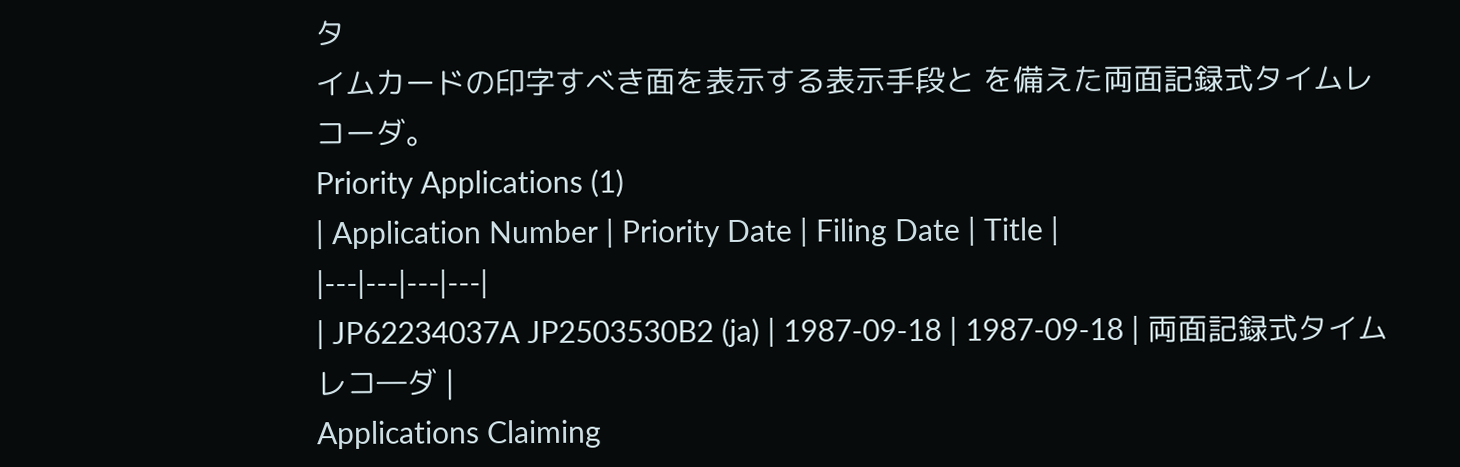タ
イムカードの印字すべき面を表示する表示手段と を備えた両面記録式タイムレコーダ。
Priority Applications (1)
| Application Number | Priority Date | Filing Date | Title |
|---|---|---|---|
| JP62234037A JP2503530B2 (ja) | 1987-09-18 | 1987-09-18 | 両面記録式タイムレコ―ダ |
Applications Claiming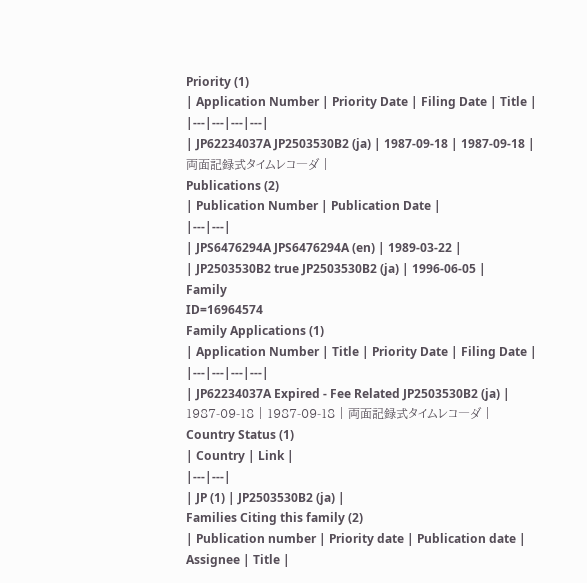Priority (1)
| Application Number | Priority Date | Filing Date | Title |
|---|---|---|---|
| JP62234037A JP2503530B2 (ja) | 1987-09-18 | 1987-09-18 | 両面記録式タイムレコ―ダ |
Publications (2)
| Publication Number | Publication Date |
|---|---|
| JPS6476294A JPS6476294A (en) | 1989-03-22 |
| JP2503530B2 true JP2503530B2 (ja) | 1996-06-05 |
Family
ID=16964574
Family Applications (1)
| Application Number | Title | Priority Date | Filing Date |
|---|---|---|---|
| JP62234037A Expired - Fee Related JP2503530B2 (ja) | 1987-09-18 | 1987-09-18 | 両面記録式タイムレコ―ダ |
Country Status (1)
| Country | Link |
|---|---|
| JP (1) | JP2503530B2 (ja) |
Families Citing this family (2)
| Publication number | Priority date | Publication date | Assignee | Title |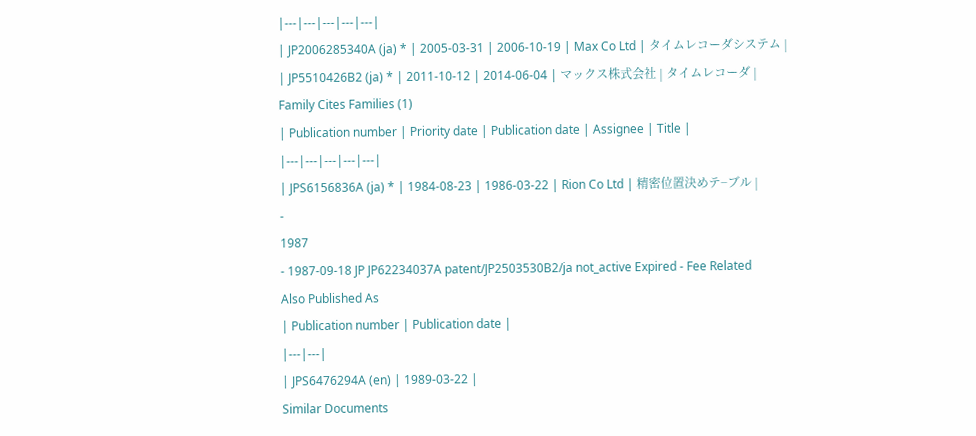|---|---|---|---|---|
| JP2006285340A (ja) * | 2005-03-31 | 2006-10-19 | Max Co Ltd | タイムレコーダシステム |
| JP5510426B2 (ja) * | 2011-10-12 | 2014-06-04 | マックス株式会社 | タイムレコーダ |
Family Cites Families (1)
| Publication number | Priority date | Publication date | Assignee | Title |
|---|---|---|---|---|
| JPS6156836A (ja) * | 1984-08-23 | 1986-03-22 | Rion Co Ltd | 精密位置決めテ−ブル |
-
1987
- 1987-09-18 JP JP62234037A patent/JP2503530B2/ja not_active Expired - Fee Related
Also Published As
| Publication number | Publication date |
|---|---|
| JPS6476294A (en) | 1989-03-22 |
Similar Documents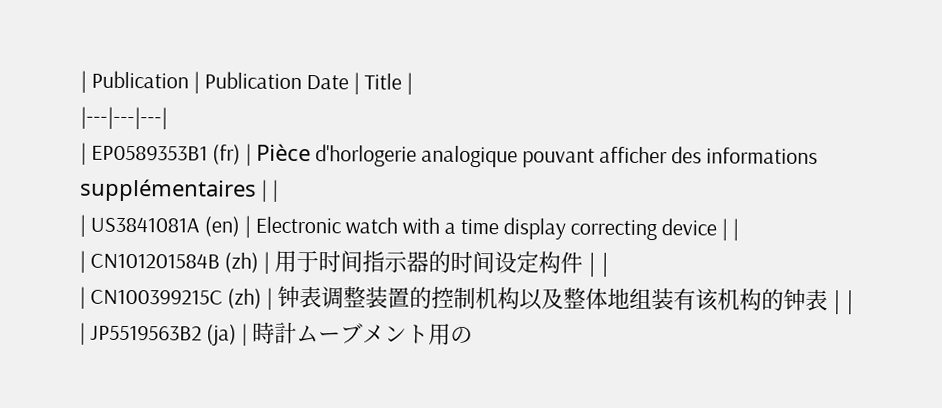| Publication | Publication Date | Title |
|---|---|---|
| EP0589353B1 (fr) | Pièce d'horlogerie analogique pouvant afficher des informations supplémentaires | |
| US3841081A (en) | Electronic watch with a time display correcting device | |
| CN101201584B (zh) | 用于时间指示器的时间设定构件 | |
| CN100399215C (zh) | 钟表调整装置的控制机构以及整体地组装有该机构的钟表 | |
| JP5519563B2 (ja) | 時計ムーブメント用の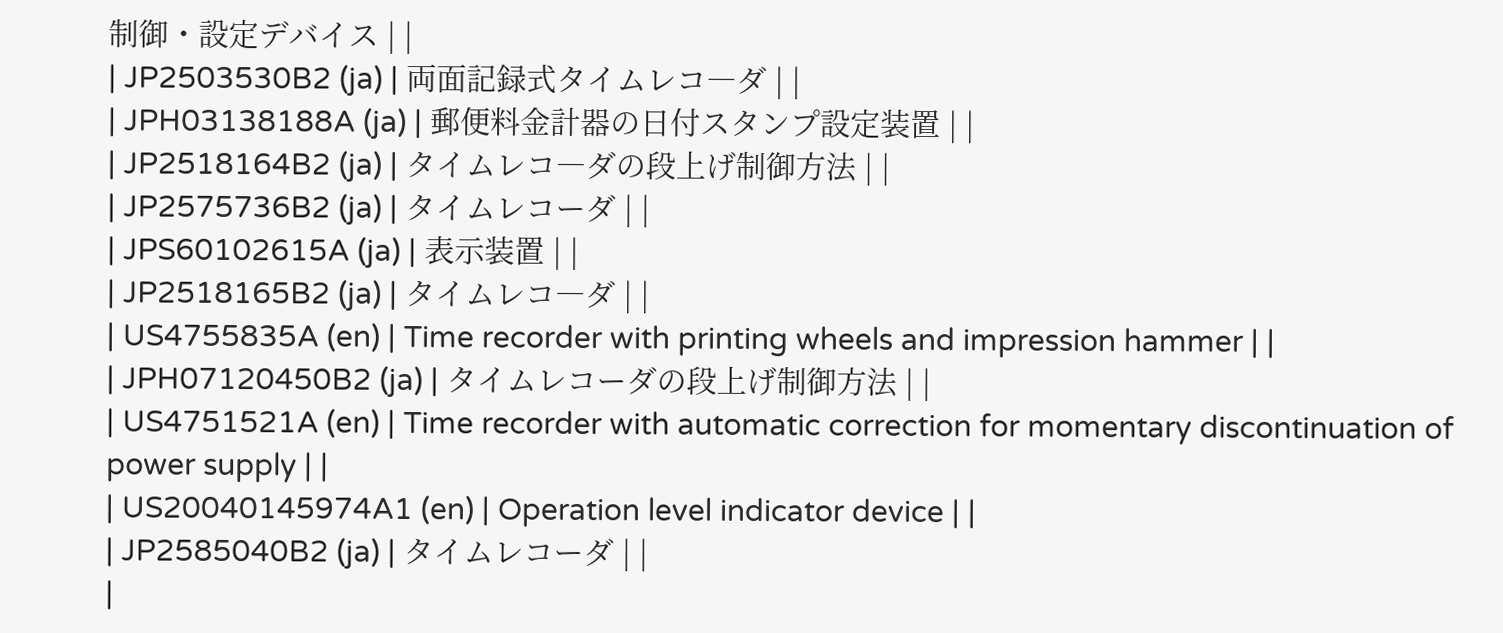制御・設定デバイス | |
| JP2503530B2 (ja) | 両面記録式タイムレコ―ダ | |
| JPH03138188A (ja) | 郵便料金計器の日付スタンプ設定装置 | |
| JP2518164B2 (ja) | タイムレコ―ダの段上げ制御方法 | |
| JP2575736B2 (ja) | タイムレコーダ | |
| JPS60102615A (ja) | 表示装置 | |
| JP2518165B2 (ja) | タイムレコ―ダ | |
| US4755835A (en) | Time recorder with printing wheels and impression hammer | |
| JPH07120450B2 (ja) | タイムレコーダの段上げ制御方法 | |
| US4751521A (en) | Time recorder with automatic correction for momentary discontinuation of power supply | |
| US20040145974A1 (en) | Operation level indicator device | |
| JP2585040B2 (ja) | タイムレコーダ | |
|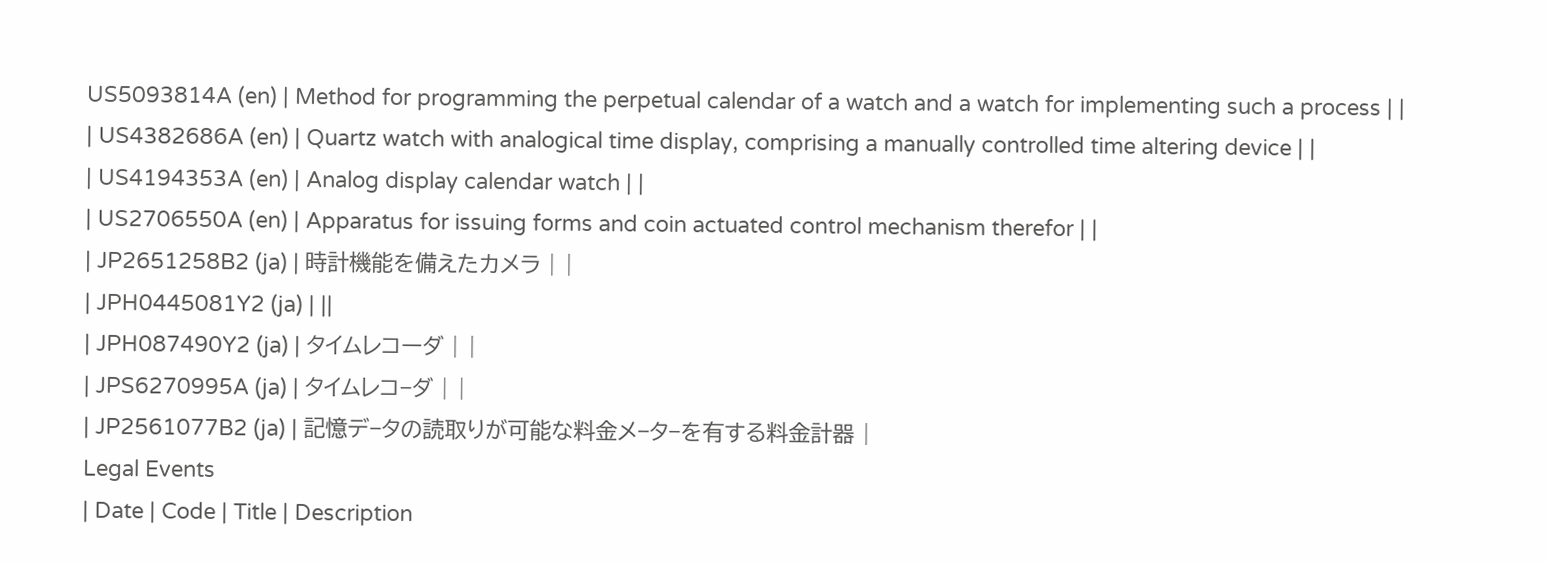US5093814A (en) | Method for programming the perpetual calendar of a watch and a watch for implementing such a process | |
| US4382686A (en) | Quartz watch with analogical time display, comprising a manually controlled time altering device | |
| US4194353A (en) | Analog display calendar watch | |
| US2706550A (en) | Apparatus for issuing forms and coin actuated control mechanism therefor | |
| JP2651258B2 (ja) | 時計機能を備えたカメラ | |
| JPH0445081Y2 (ja) | ||
| JPH087490Y2 (ja) | タイムレコーダ | |
| JPS6270995A (ja) | タイムレコ−ダ | |
| JP2561077B2 (ja) | 記憶デ−タの読取りが可能な料金メ−タ−を有する料金計器 |
Legal Events
| Date | Code | Title | Description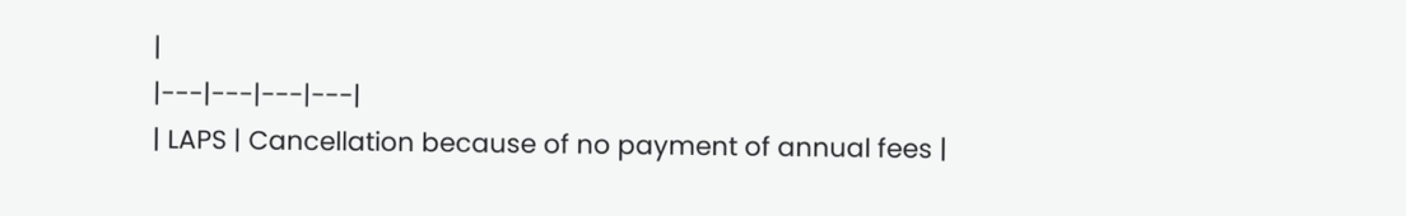|
|---|---|---|---|
| LAPS | Cancellation because of no payment of annual fees |